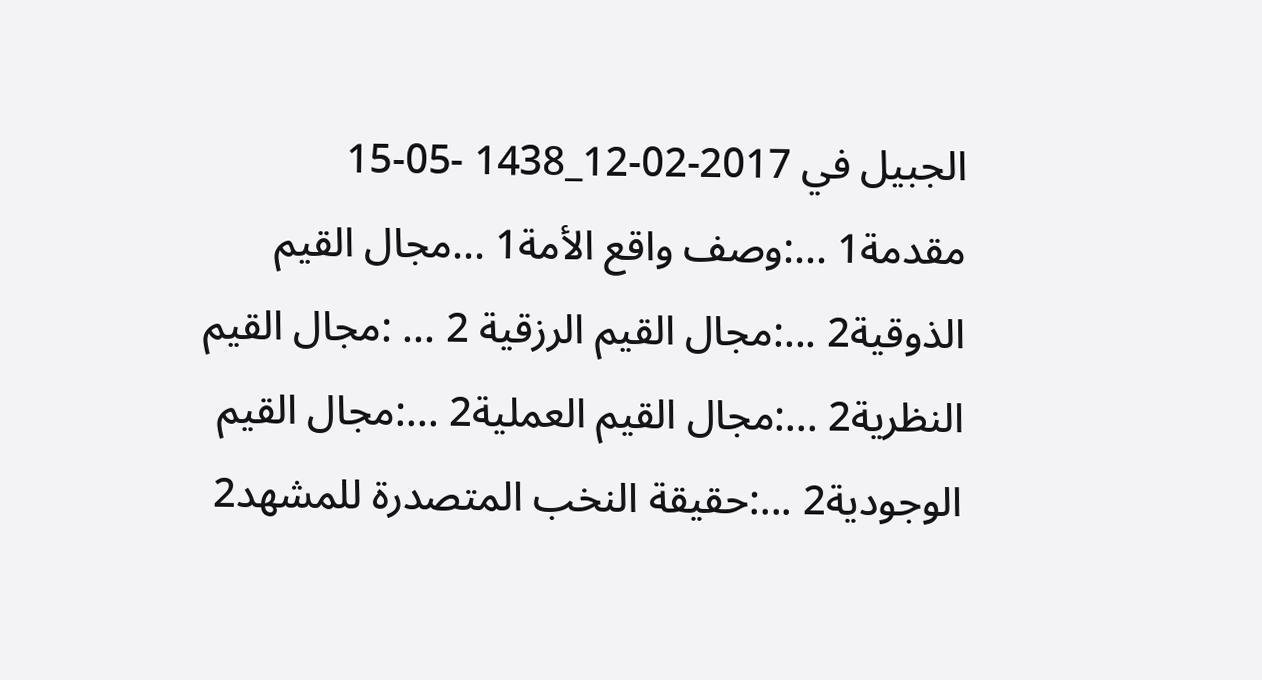الجبيل في 2017-02-12_1438 -05-15
مقدمة1 ...:وصف واقع الأمة1 ...مجال القيم الذوقية2 ...:مجال القيم الرزقية 2 ... :مجال القيم النظرية2 ...:مجال القيم العملية2 ...:مجال القيم الوجودية2 ...:حقيقة النخب المتصدرة للمشهد2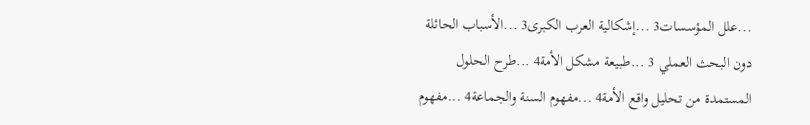...علل المؤسسات3 ...إشكالية العرب الكبرى3 ...الأسباب الحائلة دون البحث العملي 3 ...طبيعة مشكل الأمة4 ...طرح الحلول المستمدة من تحليل واقع الأمة4 ...مفهوم السنة والجماعة4 ...مفهوم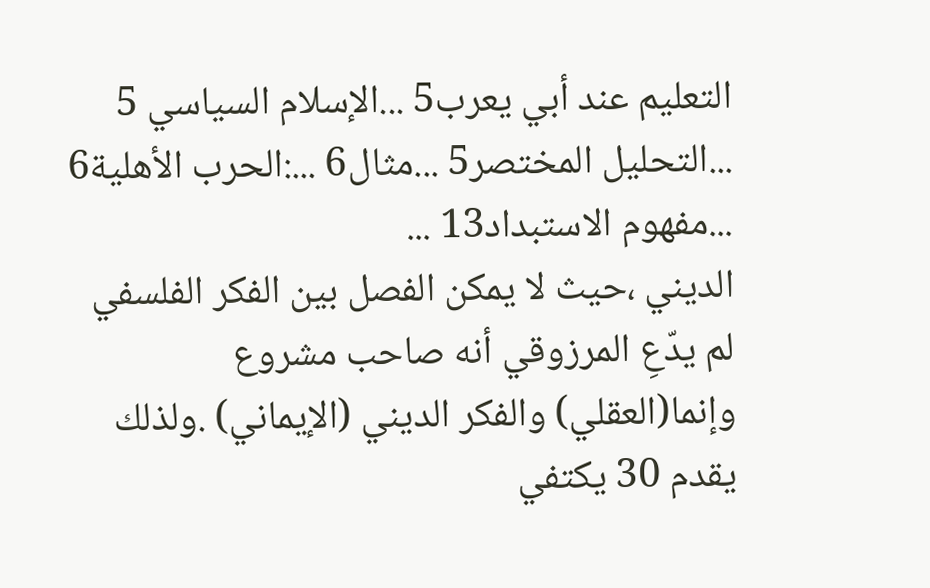التعليم عند أبي يعرب5 ...الإسلام السياسي 5 ...التحليل المختصر5 ...مثال6 ...:الحرب الأهلية6 ...مفهوم الاستبداد13 ...
الديني ،حيث لا يمكن الفصل بين الفكر الفلسفي لم يدّعِ المرزوقي أنه صاحب مشروع وإنما(العقلي) والفكر الديني (الإيماني) .ولذلك يقدم 30 يكتفي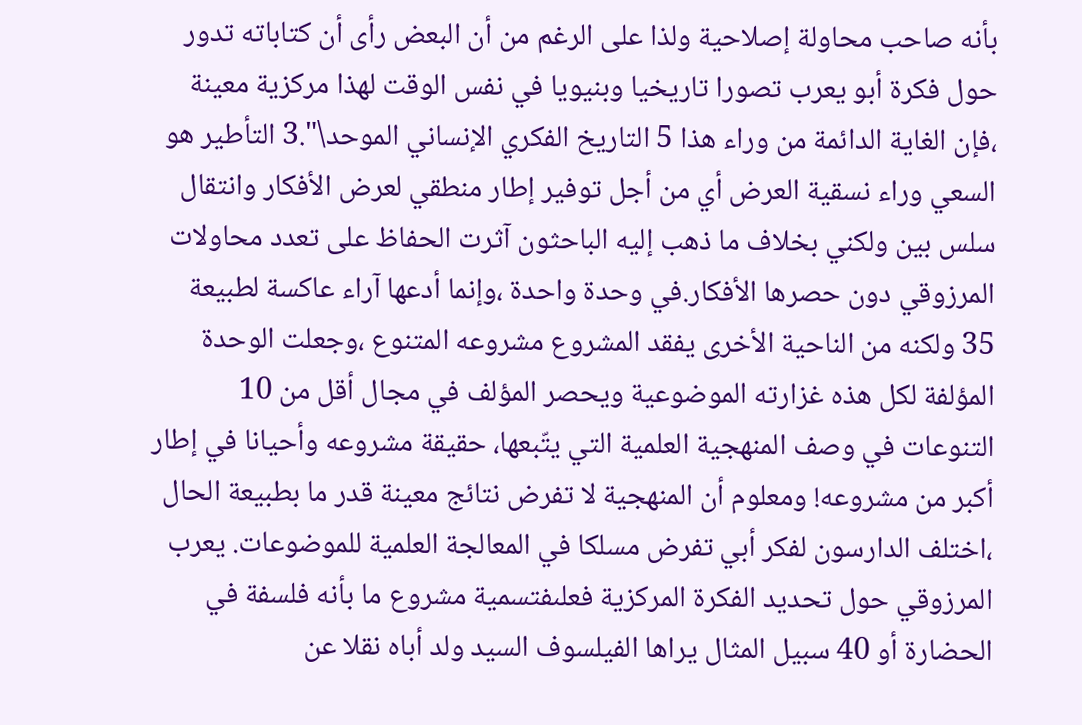بأنه صاحب محاولة إصلاحية ولذا على الرغم من أن البعض رأى أن كتاباته تدور حول فكرة أبو يعرب تصورا تاريخيا وبنيويا في نفس الوقت لهذا مركزية معينة ،فإن الغاية الدائمة من وراء هذا 5 التاريخ الفكري الإنساني الموحد\".3 التأطير هو السعي وراء نسقية العرض أي من أجل توفير إطار منطقي لعرض الأفكار وانتقال سلس بين ولكني بخلاف ما ذهب إليه الباحثون آثرت الحفاظ على تعدد محاولات المرزوقي دون حصرها الأفكار.في وحدة واحدة ،وإنما أدعها آراء عاكسة لطبيعة 35 ولكنه من الناحية الأخرى يفقد المشروع مشروعه المتنوع ،وجعلت الوحدة المؤلفة لكل هذه غزارته الموضوعية ويحصر المؤلف في مجال أقل من 10 التنوعات في وصف المنهجية العلمية التي يتّبعها، حقيقة مشروعه وأحيانا في إطار أكبر من مشروعه! ومعلوم أن المنهجية لا تفرض نتائج معينة قدر ما بطبيعة الحال ،اختلف الدارسون لفكر أبي تفرض مسلكا في المعالجة العلمية للموضوعات. يعرب المرزوقي حول تحديد الفكرة المركزية فعلىفتسمية مشروع ما بأنه فلسفة في الحضارة أو 40 سبيل المثال يراها الفيلسوف السيد ولد أباه نقلا عن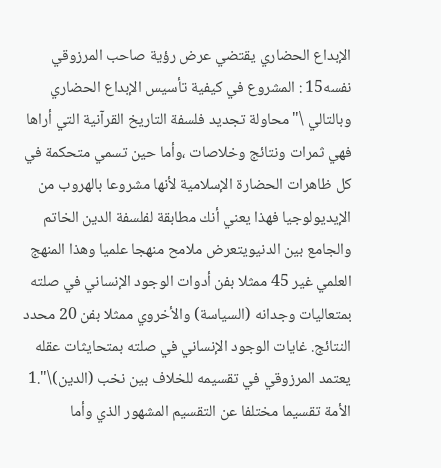الإبداع الحضاري يقتضي عرض رؤية صاحب المرزوقي نفسه15 : المشروع في كيفية تأسيس الإبداع الحضاري وبالتالي \"محاولة تجديد فلسفة التاريخ القرآنية التي أراها فهي ثمرات ونتائج وخلاصات ،وأما حين تسمي متحكمة في كل ظاهرات الحضارة الإسلامية لأنها مشروعا بالهروب من الإيديولوجيا فهذا يعني أنك مطابقة لفلسفة الدين الخاتم والجامع بين الدنيويتعرض ملامح منهجا علميا وهذا المنهج العلمي غير 45 ممثلا بفن أدوات الوجود الإنساني في صلته بمتعاليات وجدانه (السياسة) والأخروي ممثلا بفن 20 محدد النتائج. غايات الوجود الإنساني في صلته بمتحايثات عقله يعتمد المرزوقي في تقسيمه للخلاف بين نخب (الدين)\".1 الأمة تقسيما مختلفا عن التقسيم المشهور الذي وأما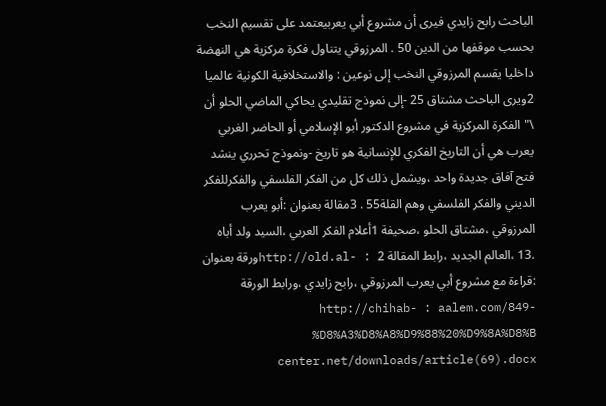الباحث رابح زايدي فيرى أن مشروع أبي يعربيعتمد على تقسيم النخب بحسب موقفها من الدين 50 . المرزوقي يتناول فكرة مركزية هي النهضة داخليا يقسم المرزوقي النخب إلى نوعين : والاستخلافية الكونية عالميا 2ويرى الباحث مشتاق 25 -إلى نموذج تقليدي يحاكي الماضي الحلو أن \"الفكرة المركزية في مشروع الدكتور أبو الإسلامي أو الحاضر الغربي يعرب هي أن التاريخ الفكري للإنسانية هو تاريخ -ونموذج تحرري ينشد فتح آفاق جديدة واحد ،ويشمل ذلك كل من الفكر الفلسفي والفكرللفكر الديني والفكر الفلسفي وهم القلة55 . 3مقالة بعنوان :أبو يعرب المرزوقي ،مشتاق الحلو ،صحيفة 1أعلام الفكر العربي ،السيد ولد أباه .13 ،العالم الجديد ،رابط المقالة http://old.al- : 2ورقة بعنوان :قراءة مع مشروع أبي يعرب المرزوقي ،رابح زايدي ،ورابط الورقة http://chihab- : aalem.com/849- %D8%A3%D8%A8%D9%88%20%D9%8A%D8%B center.net/downloads/article(69).docx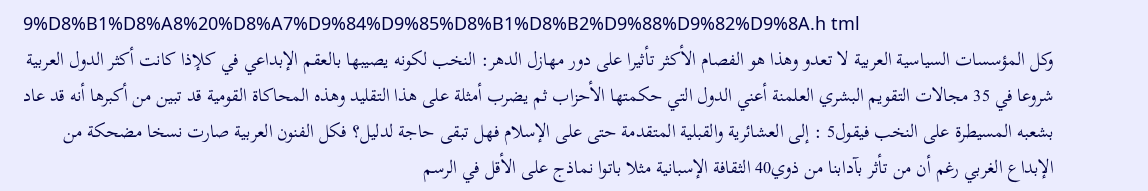9%D8%B1%D8%A8%20%D8%A7%D9%84%D9%85%D8%B1%D8%B2%D9%88%D9%82%D9%8A.h tml
وكل المؤسسات السياسية العربية لا تعدو وهذا هو الفصام الأكثر تأثيرا على دور مهازل الدهر: النخب لكونه يصيبها بالعقم الإبداعي في كلإذا كانت أكثر الدول العربية شروعا في 35 مجالات التقويم البشري العلمنة أعني الدول التي حكمتها الأحزاب ثم يضرب أمثلة على هذا التقليد وهذه المحاكاة القومية قد تبين من أكبرها أنه قد عاد بشعبه المسيطرة على النخب فيقول5 : إلى العشائرية والقبلية المتقدمة حتى على الإسلام فهل تبقى حاجة لدليل؟ فكل الفنون العربية صارت نسخا مضحكة من الإبداع الغربي رغم أن من تأثر بآدابنا من ذوي40 الثقافة الإسبانية مثلا باتوا نماذج على الأقل في الرسم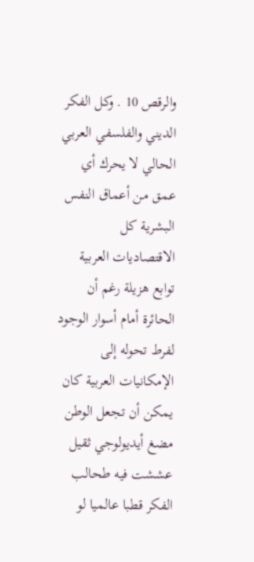والرقص 10 . وكل الفكر الديني والفلسفي العربي الحالي لا يحرك أي عمق من أعماق النفس البشرية كل الاقتصاديات العربية توابع هزيلة رغم أن الحائرة أمام أسوار الوجود لفرط تحوله إلى الإمكانيات العربية كان يمكن أن تجعل الوطن مضغ أيديولوجي ثقيل عششت فيه طحالب الفكر قطبا عالميا لو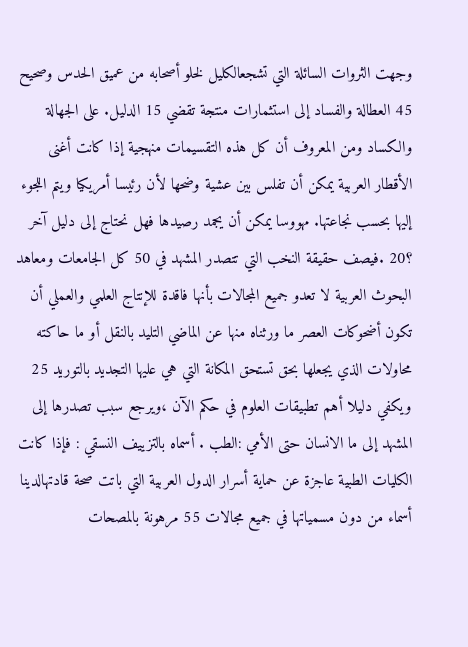وجهت الثروات السائلة التي تشجعالكليل لخلو أصحابه من عميق الحدس وصحيح 45 العطالة والفساد إلى استثمارات منتجة تقضي 15 الدليل. على الجهالة والكساد ومن المعروف أن كل هذه التقسيمات منهجية إذا كانت أغنى الأقطار العربية يمكن أن تفلس بين عشية وضحها لأن رئيسا أمريكيا ويتم اللجوء إليها بحسب نجاعتها. مهووسا يمكن أن يجمد رصيدها فهل نحتاج إلى دليل آخر ؟20 .فيصف حقيقة النخب التي تتصدر المشهد في 50 كل الجامعات ومعاهد البحوث العربية لا تعدو جميع المجالات بأنها فاقدة للإنتاج العلمي والعملي أن تكون أضحوكات العصر ما ورثناه منها عن الماضي التليد بالنقل أو ما حاكته محاولات الذي يجعلها بحق تستحق المكانة التي هي عليها التجديد بالتوريد 25 ويكفي دليلا أهم تطبيقات العلوم في حكم الآن ،ويرجع سبب تصدرها إلى المشهد إلى ما الانسان حتى الأمي :الطب . أسماه بالتزييف النسقي : فإذا كانت الكليات الطبية عاجزة عن حماية أسرار الدول العربية التي باتت صحة قادتهالدينا أسماء من دون مسمياتها في جميع مجالات 55 مرهونة بالمصحات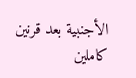الأجنبية بعد قرنين كاملين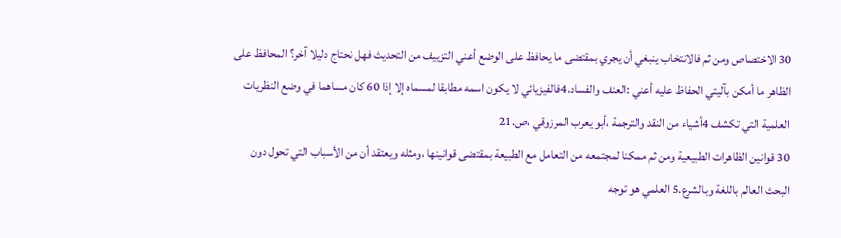30 الاختصاص ومن ثم فالانتخاب ينبغي أن يجري بمقتضى ما يحافظ على الوضع أعني التزييف من التحديث فهل نحتاج دليلا آخر؟ المحافظ على الظاهر ما أمكن بآليتي الحفاظ عليه أعني :العنف والفساد.4فالفيزيائي لا يكون اسمه مطابقا لمسماه إلا إذا 60 كان مساهما في وضع النظريات العلمية التي تكشف 4أشياء من النقد والترجمة ،أبو يعرب المرزوقي ،ص.21
30 قوانين الظاهرات الطبيعية ومن ثم ممكنا لمجتمعه من التعامل مع الطبيعة بمقتضى قوانينها ،ومثله ويعتقد أن من الأسباب التي تحول دون البحث العالم باللغة وبالشرع.5 العلمي هو توجه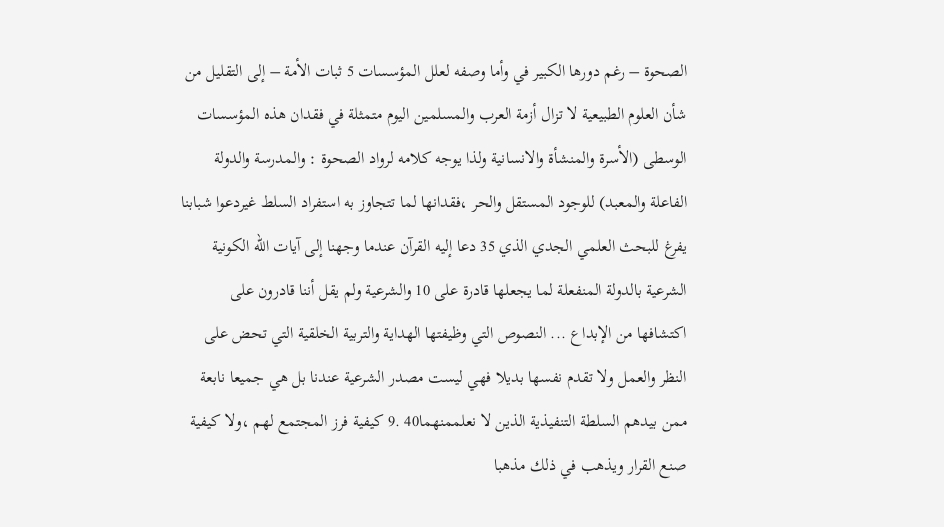الصحوة – رغم دورها الكبير في وأما وصفه لعلل المؤسسات 5 ثبات الأمة – إلى التقليل من شأن العلوم الطبيعية لا تزال أزمة العرب والمسلمين اليوم متمثلة في فقدان هذه المؤسسات الوسطى (الأسرة والمنشأة والانسانية ولذا يوجه كلامه لرواد الصحوة : والمدرسة والدولة الفاعلة والمعبد) للوجود المستقل والحر ،فقدانها لما تتجاوز به استفراد السلط غيردعوا شبابنا يفرغ للبحث العلمي الجدي الذي 35 دعا إليه القرآن عندما وجهنا إلى آيات الله الكونية الشرعية بالدولة المنفعلة لما يجعلها قادرة على 10 والشرعية ولم يقل أننا قادرون على اكتشافها من الإبداع ... النصوص التي وظيفتها الهداية والتربية الخلقية التي تحض على النظر والعمل ولا تقدم نفسها بديلا فهي ليست مصدر الشرعية عندنا بل هي جميعا نابعة ممن بيدهم السلطة التنفيذية الذين لا نعلممنهما40 .9 كيفية فرز المجتمع لهم ،ولا كيفية صنع القرار ويذهب في ذلك مذهبا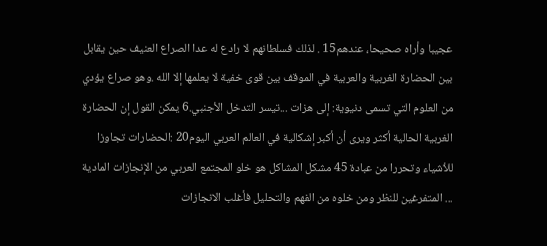عجيبا وأراه صحيحا، عندهم15 . لذلك فسلطانهم لا رادع له عدا الصراع العنيف حين يقابل بين الحضارة الغربية والعربية في الموقف بين قوى خفية لا يعلمها إلا الله .وهو صراع يؤدي من العلوم التي تسمى دنيوية: إلى هزات ...تيسر التدخل الأجنبي.6 يمكن القول إن الحضارة الغربية الحالية أكثر ويرى أن أكبر إشكالية في العالم العربي اليوم20 :الحضارات تجاوزا للأشياء وتحررا من عبادة 45 مشكل المشاكل هو خلو المجتمع العربي من الإنجازات المادية ... المتفرغين للنظر ومن خلوه من الفهم والتحليل فأغلب الانجازات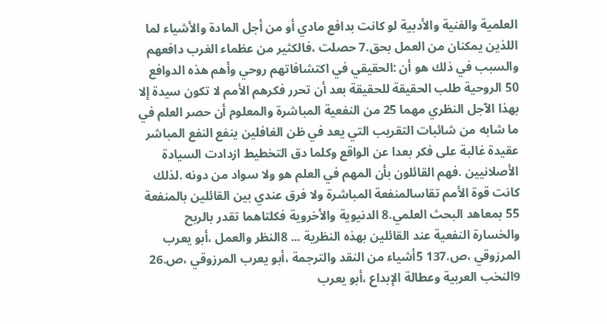العلمية والفنية والأدبية لو كانت بدافع مادي أو من أجل المادة والأشياء لما اللذين يمكنان من العمل بحق.7 حصلت ،فالكثير من عظماء الغرب دافعهم والسبب في ذلك هو أن :الحقيقي في اكتشافاتهم روحي وأهم هذه الدوافع 50 الروحية طلب الحقيقة للحقيقة بعد أن تحرر فكرهم الأمم لا تكون سيدة إلا بهذا الآجل النظري مهما 25 من النفعية المباشرة والمعلوم أن حصر العلم في ما شابه من شائبات التقريب التي يعد في ظن الغافلين ينفع النفع المباشر عقيدة غالبة على فكر بعدا عن الواقع وكلما دق التخطيط ازدادت السيادة الأصلانيين .فهم القائلون بأن المهم في العلم هو ولا سواد من دونه .لذلك كانت قوة الأمم تقاسالمنفعة المباشرة ولا فرق عندي بين القائلين بالمنفعة 55 بمعاهد البحث العلمي.8 الدنيوية والأخروية فكلتاهما تقدر بالربح والخسارة النفعية عند القائلين بهذه النظرية ... 8النظر والعمل ،أبو يعرب المرزوقي ،ص.137 5أشياء من النقد والترجمة ،أبو يعرب المرزوقي ،ص.26 9النخب العربية وعطالة الإبداع ،أبو يعرب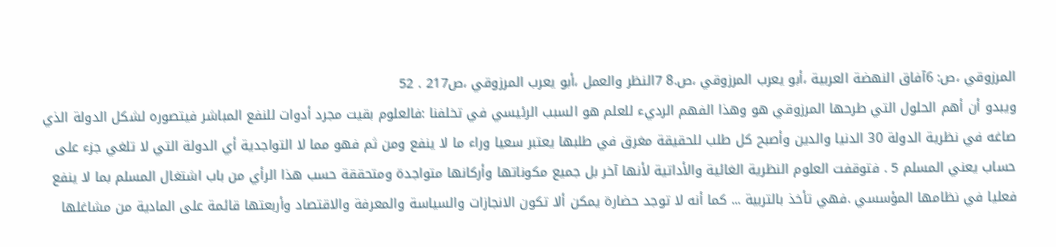المرزوقي ،ص: 6آفاق النهضة العربية ،أبو يعرب المرزوقي ،ص.8 7النظر والعمل ،أبو يعرب المرزوقي ،ص217 . 52
ويبدو أن أهم الحلول التي طرحها المرزوقي هو وهذا الفهم الرديء للعلم هو السبب الرئيسي في تخلفنا :فالعلوم بقيت مجرد أدوات للنفع المباشر فيتصوره لشكل الدولة الذي صاغه في نظرية الدولة 30 الدنيا والدين وأصبح كل طلب للحقيقة مغرق في طلبها يعتبر سعيا وراء ما لا ينفع ومن ثم فهو مما لا التواجدية أي الدولة التي لا تلغي جزء على حساب يعني المسلم 5 . فتوقفت العلوم النظرية الغائية والأداتية لأنها آخر بل جميع مكوناتها وأركانها متواجدة ومتحققة حسب هذا الرأي من باب اشتغال المسلم بما لا ينفع فعليا في نظامها المؤسسي .فهي تأخذ بالتربية ... كما أنه لا توجد حضارة يمكن ألا تكون الانجازات والسياسة والمعرفة والاقتصاد وأربعتها قائمة على المادية من مشاغلها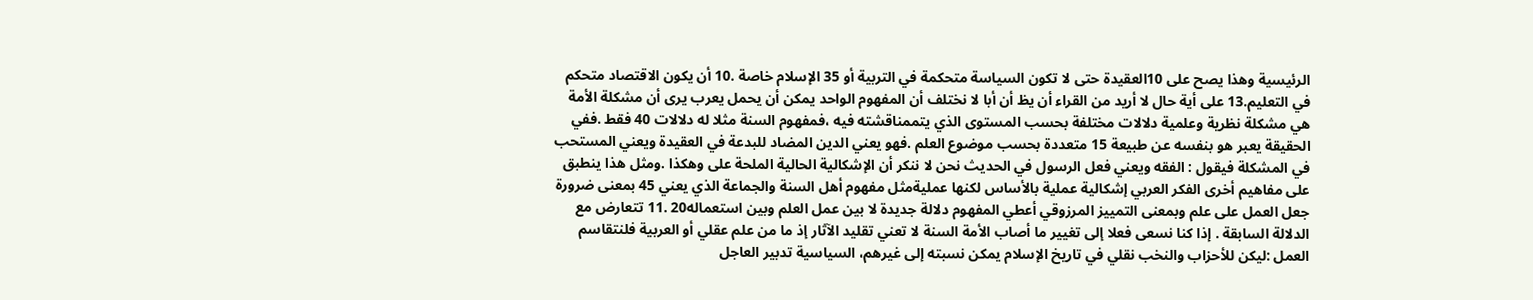الرئيسية وهذا يصح على 10العقيدة حتى لا تكون السياسة متحكمة في التربية أو 35 الإسلام خاصة .10 أن يكون الاقتصاد متحكم في التعليم.13 على أية حال لا أريد من القراء أن يظ أن أبا لا نختلف أن المفهوم الواحد يمكن أن يحمل يعرب يرى أن مشكلة الأمة هي مشكلة نظرية وعلمية دلالات مختلفة بحسب المستوى الذي يتممناقشته فيه ،فمفهوم السنة مثلا له دلالات 40 فقط .ففي الحقيقة يعبر هو بنفسه عن طبيعة 15 متعددة بحسب موضوع العلم .فهو يعني الدين المضاد للبدعة في العقيدة ويعني المستحب في المشكلة فيقول : الفقه ويعني فعل الرسول في الحديث نحن لا ننكر أن الإشكالية الحالية الملحة على وهكذا .ومثل هذا ينطبق على مفاهيم أخرى الفكر العربي إشكالية عملية بالأساس لكنها عمليةمثل مفهوم أهل السنة والجماعة الذي يعني 45 بمعنى ضرورة جعل العمل على علم وبمعنى التمييز المرزوقي أعطي المفهوم دلالة جديدة لا بين عمل العلم وبين استعماله20 .11 تتعارض مع الدلالة السابقة . إذا كنا نسعى فعلا إلى تغيير ما أصاب الأمة السنة لا تعني تقليد الآثار إذ ما من علم عقلي أو العربية فلنتقاسم العمل :ليكن للأحزاب والنخب نقلي في تاريخ الإسلام يمكن نسبته إلى غيرهم، السياسية تدبير العاجل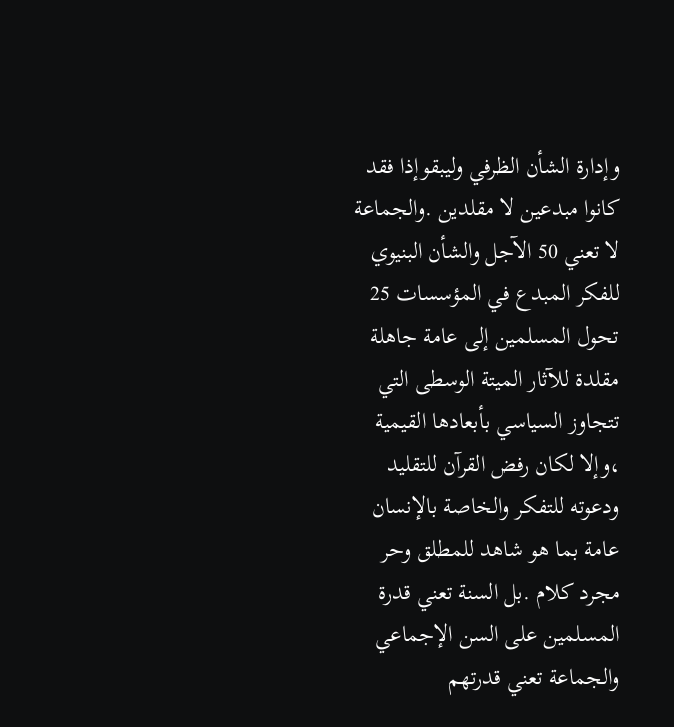وإدارة الشأن الظرفي وليبقوإذا فقد كانوا مبدعين لا مقلدين .والجماعة لا تعني 50 الآجل والشأن البنيوي للفكر المبدع في المؤسسات 25 تحول المسلمين إلى عامة جاهلة مقلدة للآثار الميتة الوسطى التي تتجاوز السياسي بأبعادها القيمية ،وإلا لكان رفض القرآن للتقليد ودعوته للتفكر والخاصة بالإنسان عامة بما هو شاهد للمطلق وحر مجرد كلام .بل السنة تعني قدرة المسلمين على السن الإجماعي والجماعة تعني قدرتهم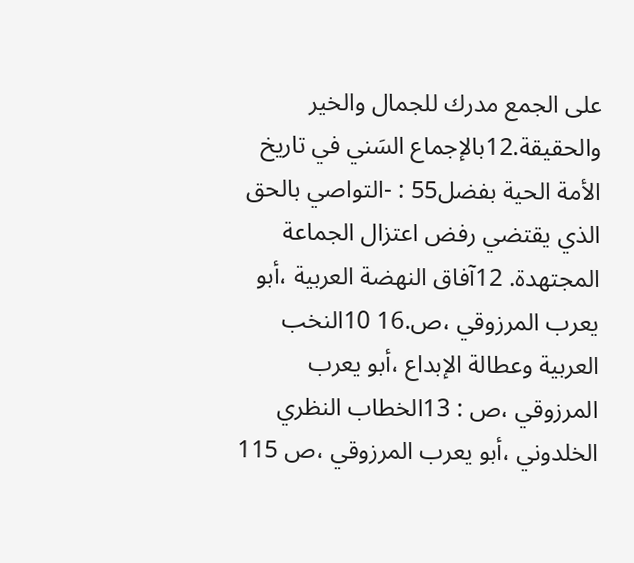على الجمع مدرك للجمال والخير والحقيقة.12بالإجماع السَني في تاريخ الأمة الحية بفضل55 : -التواصي بالحق الذي يقتضي رفض اعتزال الجماعة المجتهدة. 12آفاق النهضة العربية ،أبو يعرب المرزوقي ،ص.16 10النخب العربية وعطالة الإبداع ،أبو يعرب المرزوقي ،ص : 13الخطاب النظري الخلدوني ،أبو يعرب المرزوقي ،ص 115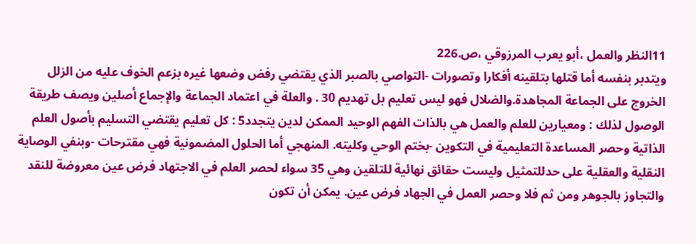11النظر والعمل ،أبو يعرب المرزوقي ،ص.226
ويتدبر بنفسه أما قتلها بتلقينه أفكارا وتصورات -التواصي بالصبر الذي يقتضي رفض وضعها غيره بزعم الخوف عليه من الزلل الخروج على الجماعة المجاهدة.والضلال فهو ليس تعليم بل تهديم 30 . والعلة في اعتماد الجماعة والإجماع أصلين ويصف طريقة الوصول لذلك : ومعيارين للعلم والعمل هي بالذات الفهم الوحيد الممكن لدين يتجدد5 : كل تعليم يقتضي التسليم بأصول العلم الذاتية وحصر المساعدة التعليمية في التكوين -بختم الوحي وكليته. المنهجي أما الحلول المضمونية فهي مقترحات -وبنفي الوصاية النقلية والعقلية على حدللتمثيل وليست حقائق نهائية للتلقين وهي 35 سواء لحصر العلم في الاجتهاد فرض عين معروضة للنقد والتجاوز بالجوهر ومن ثم فلا وحصر العمل في الجهاد فرض عين. يمكن أن تكون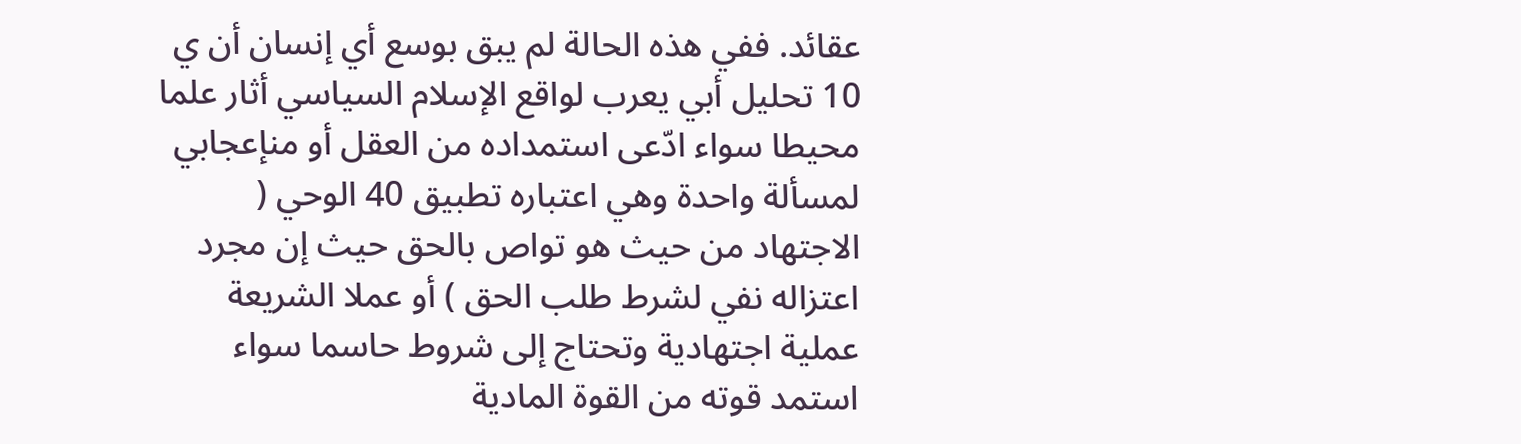عقائد. ففي هذه الحالة لم يبق بوسع أي إنسان أن ي 10 تحليل أبي يعرب لواقع الإسلام السياسي أثار علما محيطا سواء ادّعى استمداده من العقل أو منإعجابي لمسألة واحدة وهي اعتباره تطبيق 40 الوحي ( الاجتهاد من حيث هو تواص بالحق حيث إن مجرد اعتزاله نفي لشرط طلب الحق ) أو عملا الشريعة عملية اجتهادية وتحتاج إلى شروط حاسما سواء استمد قوته من القوة المادية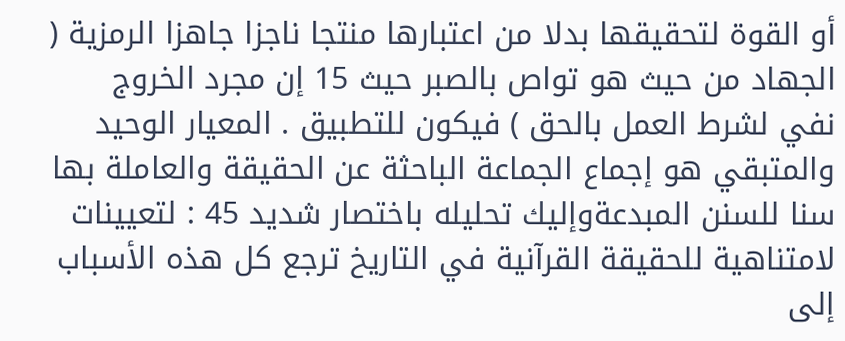أو القوة لتحقيقها بدلا من اعتبارها منتجا ناجزا جاهزا الرمزية ( الجهاد من حيث هو تواص بالصبر حيث 15 إن مجرد الخروج نفي لشرط العمل بالحق ) فيكون للتطبيق . المعيار الوحيد والمتبقي هو إجماع الجماعة الباحثة عن الحقيقة والعاملة بها سنا للسنن المبدعةوإليك تحليله باختصار شديد 45 : لتعيينات لامتناهية للحقيقة القرآنية في التاريخ ترجع كل هذه الأسباب إلى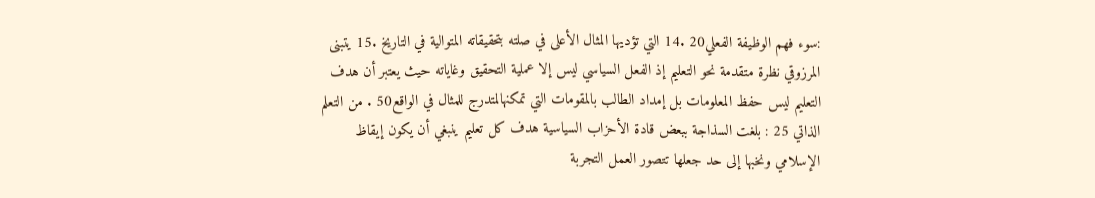:سوء فهم الوظيفة الفعلي20 .14 التي تؤديها المثال الأعلى في صلته بتحقيقاته المتوالية في التاريخ .15 يتبنى المرزوقي نظرة متقدمة نحو التعليم إذ الفعل السياسي ليس إلا عملية التحقيق وغاياته حيث يعتبر أن هدف التعليم ليس حفظ المعلومات بل إمداد الطالب بالمقومات التي تمكنهالمتدرج للمثال في الواقع50 . من التعلم الذاتي 25 : بلغت السذاجة ببعض قادة الأحزاب السياسية هدف كل تعليم ينبغي أن يكون إيقاظ الإسلامي ونخبها إلى حد جعلها تتصور العمل التجربة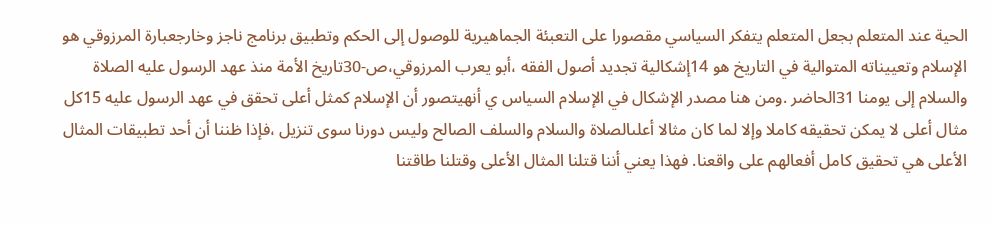الحية عند المتعلم بجعل المتعلم يتفكر السياسي مقصورا على التعبئة الجماهيرية للوصول إلى الحكم وتطبيق برنامج ناجز وخارجعبارة المرزوقي هو الإسلام وتعييناته المتوالية في التاريخ هو 14إشكالية تجديد أصول الفقه ،أبو يعرب المرزوقي،ص-30تاريخ الأمة منذ عهد الرسول عليه الصلاة والسلام إلى يومنا 31الحاضر .ومن هنا مصدر الإشكال في الإسلام السياس ي أنهيتصور أن الإسلام كمثل أعلى تحقق في عهد الرسول عليه 15كل مثال أعلى لا يمكن تحقيقه كاملا وإلا لما كان مثالا أعلىالصلاة والسلام والسلف الصالح وليس دورنا سوى تنزيل ،فإذا ظننا أن أحد تطبيقات المثال الأعلى هي تحقيق كامل أفعالهم على واقعنا. فهذا يعني أننا قتلنا المثال الأعلى وقتلنا طاقتنا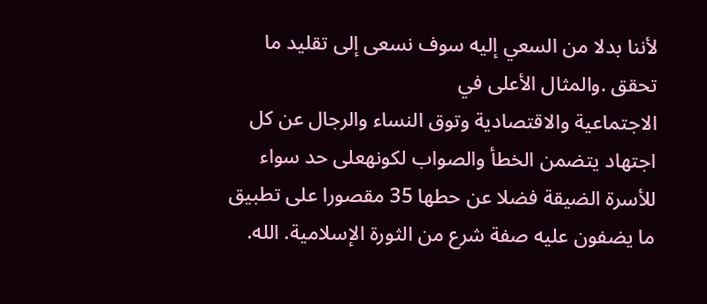لأننا بدلا من السعي إليه سوف نسعى إلى تقليد ما تحقق .والمثال الأعلى في
الاجتماعية والاقتصادية وتوق النساء والرجال عن كل اجتهاد يتضمن الخطأ والصواب لكونهعلى حد سواء للأسرة الضيقة فضلا عن حطها 35 مقصورا على تطبيق ما يضفون عليه صفة شرع من الثورة الإسلامية. الله.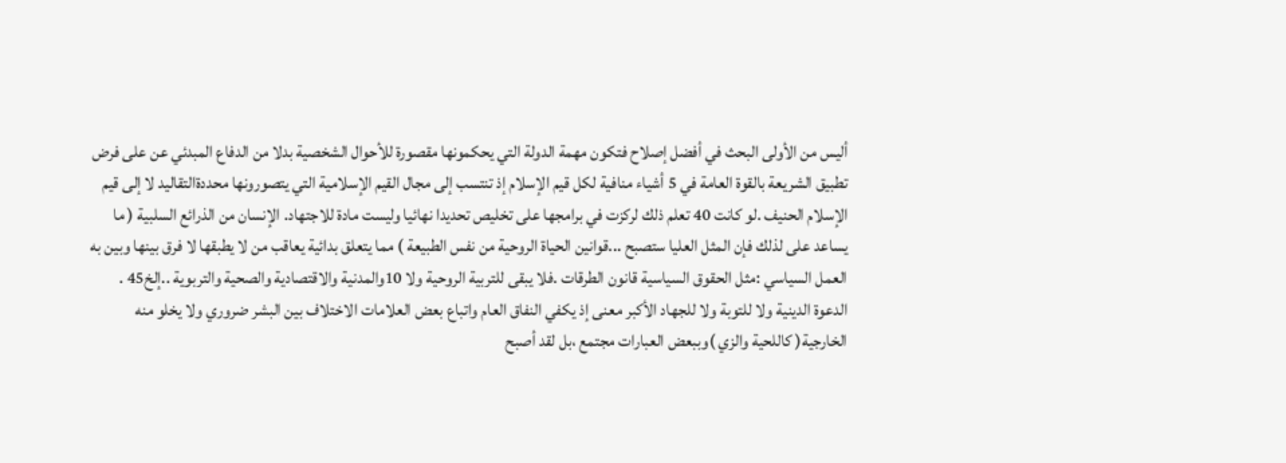أليس من الأولى البحث في أفضل إصلاح فتكون مهمة الدولة التي يحكمونها مقصورة للأحوال الشخصية بدلا من الدفاع المبدئي عن على فرض تطبيق الشريعة بالقوة العامة في 5 أشياء منافية لكل قيم الإسلام إذ تنتسب إلى مجال القيم الإسلامية التي يتصورونها محددةالتقاليد لا إلى قيم الإسلام الحنيف .لو كانت 40 تعلم ذلك لركزت في برامجها على تخليص تحديدا نهائيا وليست مادة للاجتهاد. الإنسان من الذرائع السلبية ( ما يساعد على لذلك فإن المثل العليا ستصبح ...قوانين الحياة الروحية من نفس الطبيعة ) مما يتعلق بدائية يعاقب من لا يطبقها لا فرق بينها وبين به العمل السياسي :مثل الحقوق السياسية قانون الطرقات .فلا يبقى للتربية الروحية ولا 10والمدنية والاقتصادية والصحية والتربوية ..إلخ45 . الدعوة الدينية ولا للتوبة ولا للجهاد الأكبر معنى إذ يكفي النفاق العام واتباع بعض العلامات الاختلاف بين البشر ضروري ولا يخلو منه الخارجية( كاللحية والزي )وببعض العبارات مجتمع ،بل لقد أصبح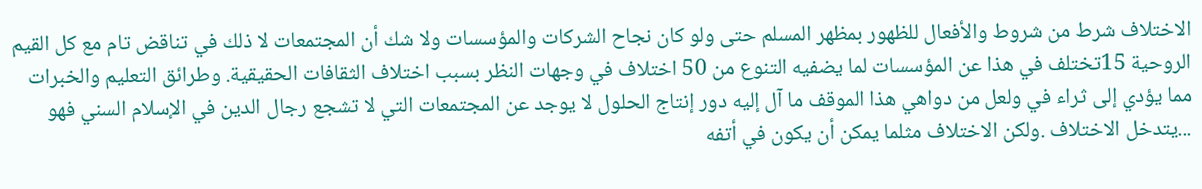الاختلاف شرط من شروط والأفعال للظهور بمظهر المسلم حتى ولو كان نجاح الشركات والمؤسسات ولا شك أن المجتمعات لا ذلك في تناقض تام مع كل القيم الروحية 15تختلف في هذا عن المؤسسات لما يضفيه التنوع من 50 اختلاف في وجهات النظر بسبب اختلاف الثقافات الحقيقية. وطرائق التعليم والخبرات مما يؤدي إلى ثراء في ولعل من دواهي هذا الموقف ما آل إليه دور إنتاج الحلول لا يوجد عن المجتمعات التي لا تشجع رجال الدين في الإسلام السني فهو ...يتدخل الاختلاف .ولكن الاختلاف مثلما يمكن أن يكون في أتفه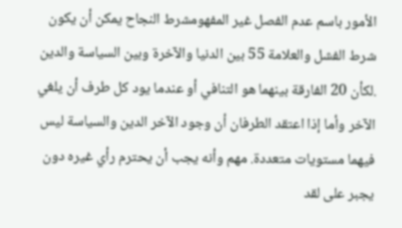الأمور باسم عدم الفصل غير المفهومشرط النجاح يمكن أن يكون شرط الفشل والعلامة 55 بين الدنيا والآخرة وبين السياسة والدين .لكأن 20 الفارقة بينهما هو التنافي أو عندما يود كل طرف أن يلغي الآخر وأما إذا اعتقد الطرفان أن وجود الآخر الدين والسياسة ليس فيهما مستويات متعددة. مهم وأنه يجب أن يحترم رأي غيره دون يجبر على لقد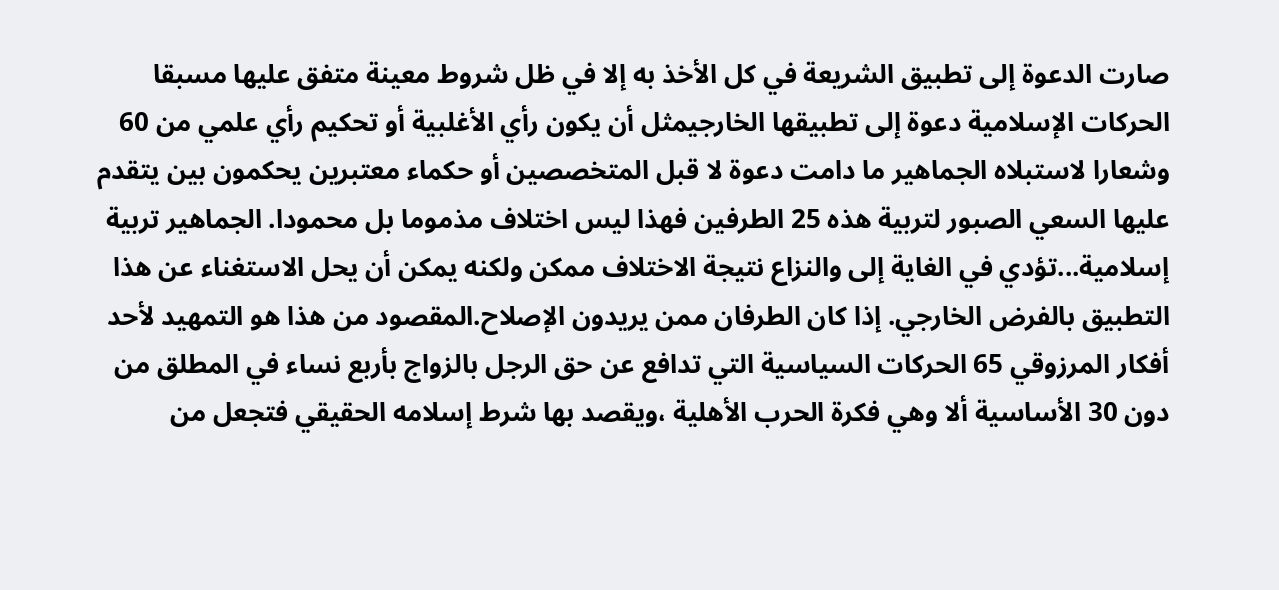صارت الدعوة إلى تطبيق الشريعة في كل الأخذ به إلا في ظل شروط معينة متفق عليها مسبقا الحركات الإسلامية دعوة إلى تطبيقها الخارجيمثل أن يكون رأي الأغلبية أو تحكيم رأي علمي من 60 وشعارا لاستبلاه الجماهير ما دامت دعوة لا قبل المتخصصين أو حكماء معتبرين يحكمون بين يتقدم عليها السعي الصبور لتربية هذه 25 الطرفين فهذا ليس اختلاف مذموما بل محمودا. الجماهير تربية إسلامية...تؤدي في الغاية إلى والنزاع نتيجة الاختلاف ممكن ولكنه يمكن أن يحل الاستغناء عن هذا التطبيق بالفرض الخارجي. إذا كان الطرفان ممن يريدون الإصلاح.المقصود من هذا هو التمهيد لأحد أفكار المرزوقي 65 الحركات السياسية التي تدافع عن حق الرجل بالزواج بأربع نساء في المطلق من دون 30 الأساسية ألا وهي فكرة الحرب الأهلية ،ويقصد بها شرط إسلامه الحقيقي فتجعل من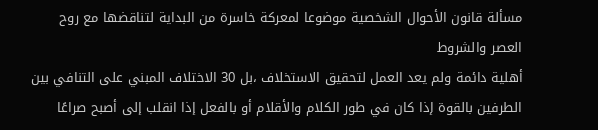مسألة قانون الأحوال الشخصية موضوعا لمعركة خاسرة من البداية لتناقضها مع روح العصر والشروط
أهلية دائمة ولم يعد العمل لتحقيق الاستخلاف ،بل 30 الاختلاف المبني على التنافي بين الطرفين بالقوة إذا كان في طور الكلام والأقلام أو بالفعل إذا انقلب إلى أصبح صراعًا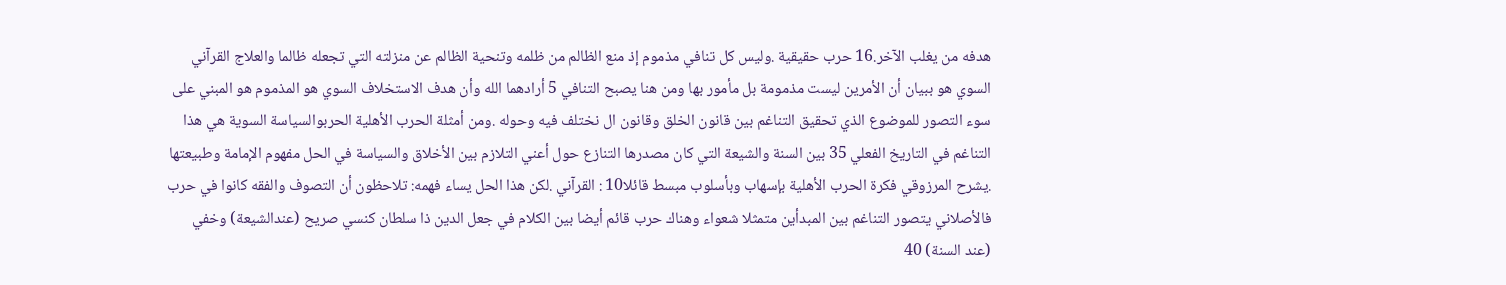هدفه من يغلب الآخر.16 حرب حقيقية .وليس كل تنافي مذموم إذ منع الظالم من ظلمه وتنحية الظالم عن منزلته التي تجعله ظالما والعلاج القرآني السوي هو ببيان أن الأمرين ليست مذمومة بل مأمور بها ومن هنا يصبح التنافي 5 أرادهما الله وأن هدف الاستخلاف السوي هو المذموم هو المبني على سوء التصور للموضوع الذي تحقيق التناغم بين قانون الخلق وقانون ال نختلف فيه وحوله .ومن أمثلة الحرب الأهلية الحربوالسياسة السوية هي هذا التناغم في التاريخ الفعلي 35 بين السنة والشيعة التي كان مصدرها التنازع حول أعني التلازم بين الأخلاق والسياسة في الحل مفهوم الإمامة وطبيعتها .يشرح المرزوقي فكرة الحرب الأهلية بإسهاب وبأسلوب مبسط قائلا10 : القرآني .لكن هذا الحل يساء فهمه: تلاحظون أن التصوف والفقه كانوا في حرب فالأصلاني يتصور التناغم بين المبدأين متمثلا شعواء وهناك حرب قائم أيضا بين الكلام في جعل الدين ذا سلطان كنسي صريح (عندالشيعة) وخفي (عند السنة) 40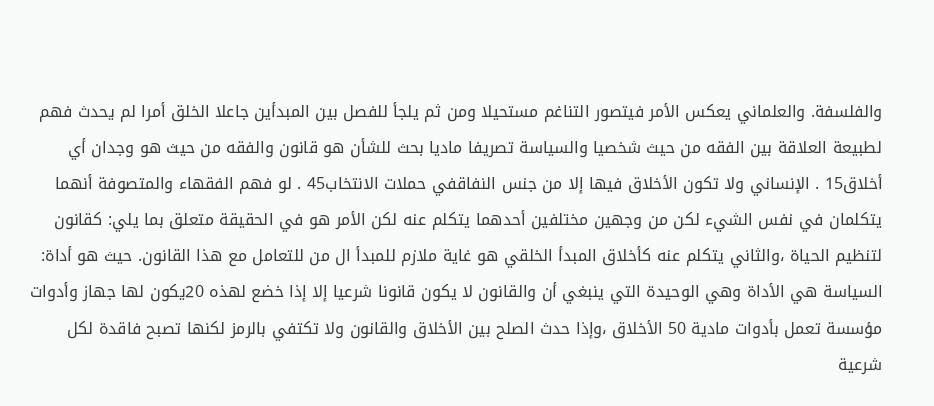والفلسفة. والعلماني يعكس الأمر فيتصور التناغم مستحيلا ومن ثم يلجأ للفصل بين المبدأين جاعلا الخلق أمرا لم يحدث فهم لطبيعة العلاقة بين الفقه من حيث شخصيا والسياسة تصريفا ماديا بحث للشأن هو قانون والفقه من حيث هو وجدان أي أخلاق15 . الإنساني ولا تكون الأخلاق فيها إلا من جنس النفاقفي حملات الانتخاب45 . لو فهم الفقهاء والمتصوفة أنهما يتكلمان في نفس الشيء لكن من وجهين مختلفين أحدهما يتكلم عنه لكن الأمر هو في الحقيقة متعلق بما يلي: كقانون لتنظيم الحياة ،والثاني يتكلم عنه كأخلاق المبدأ الخلقي هو غاية ملازم للمبدأ ال من للتعامل مع هذا القانون. حيث هو أداة: السياسة هي الأداة وهي الوحيدة التي ينبغي أن والقانون لا يكون قانونا شرعيا إلا إذا خضع لهذه 20يكون لها جهاز وأدوات مؤسسة تعمل بأدوات مادية 50 الأخلاق ،وإذا حدث الصلح بين الأخلاق والقانون ولا تكتفي بالرمز لكنها تصبح فاقدة لكل شرعية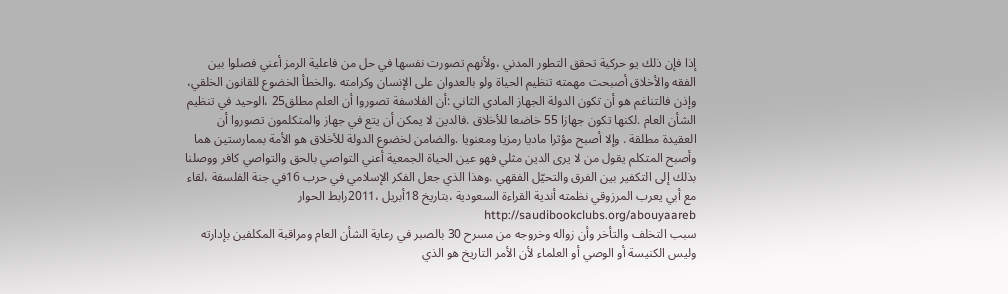إذا فإن ذلك يو حركية تحقق التطور المدني ،ولأنهم تصورت نفسها في حل من فاعلية الرمز أعني فصلوا بين الفقه والأخلاق أصبحت مهمته تنظيم الحياة ولو بالعدوان على الإنسان وكرامته .والخطأ الخضوع للقانون الخلقي، وإذن فالتناغم هو أن تكون الدولة الجهاز المادي الثاني :أن الفلاسفة تصوروا أن العلم مطلق25 ،الوحيد في تنظيم الشأن العام .لكنها تكون جهازا 55 خاضعا للأخلاق .فالدين لا يمكن أن يتع في جهاز والمتكلمون تصوروا أن العقيدة مطلقة . وإلا أصبح مؤثرا ماديا رمزيا ومعنويا .والضامن لخضوع الدولة للأخلاق هو الأمة بممارستين هما وأصبح المتكلم يقول من لا يرى الدين مثلي فهو عين الحياة الجمعية أعني التواصي بالحق والتواصي كافر ووصلنا بذلك إلى التكفير بين الفرق والتحيّل الفقهي .وهذا الذي جعل الفكر الإسلامي في حرب 16في جنة الفلسفة ،لقاء مع أبي يعرب المرزوقي نظمته أندية القراءة السعودية ،بتاريخ 18أبريل ،2011رابط الحوار http://saudibookclubs.org/abouyaareb
سبب التخلف والتأخر وأن زواله وخروجه من مسرح 30 بالصبر في رعاية الشأن العام ومراقبة المكلفين بإدارته وليس الكنيسة أو الوصي أو العلماء لأن الأمر التاريخ هو الذي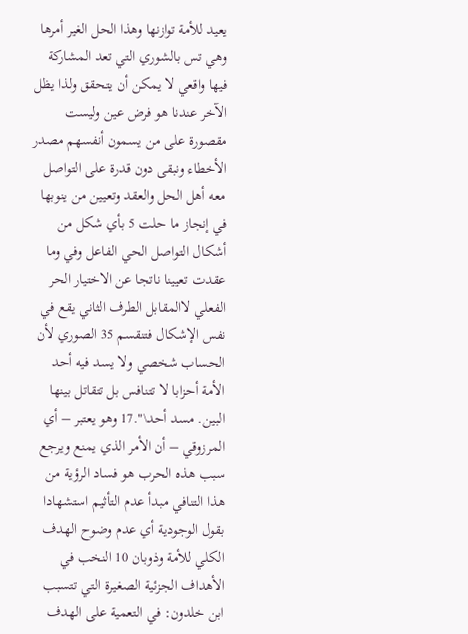يعيد للأمة توازنها وهذا الحل الغير أمرها وهي تس بالشوري التي تعد المشاركة فيها واقعي لا يمكن أن يتحقق ولذا يظل الآخر عندنا هو فرض عين وليست مقصورة على من يسمون أنفسهم مصدر الأخطاء ونبقى دون قدرة على التواصل معه أهل الحل والعقد وتعيين من ينوبها في إنجاز ما حلت 5 بأي شكل من أشكال التواصل الحي الفاعل وفي وما عقدت تعيينا ناتجا عن الاختيار الحر الفعلي لاالمقابل الطرف الثاني يقع في نفس الإشكال فتنقسم 35 الصوري لأن الحساب شخصي ولا يسد فيه أحد الأمة أحزابا لا تتنافس بل تتقاتل بينها البين. مسد أحد\".17 وهو يعتبر – أي المرزوقي – أن الأمر الذي يمنع ويرجع سبب هذه الحرب هو فساد الرؤية من هذا التنافي مبدأ عدم التأثيم استشهادا بقول الوجودية أي عدم وضوح الهدف الكلي للأمة وذوبان 10 النخب في الأهداف الجزئية الصغيرة التي تتسبب ابن خلدون: في التعمية على الهدف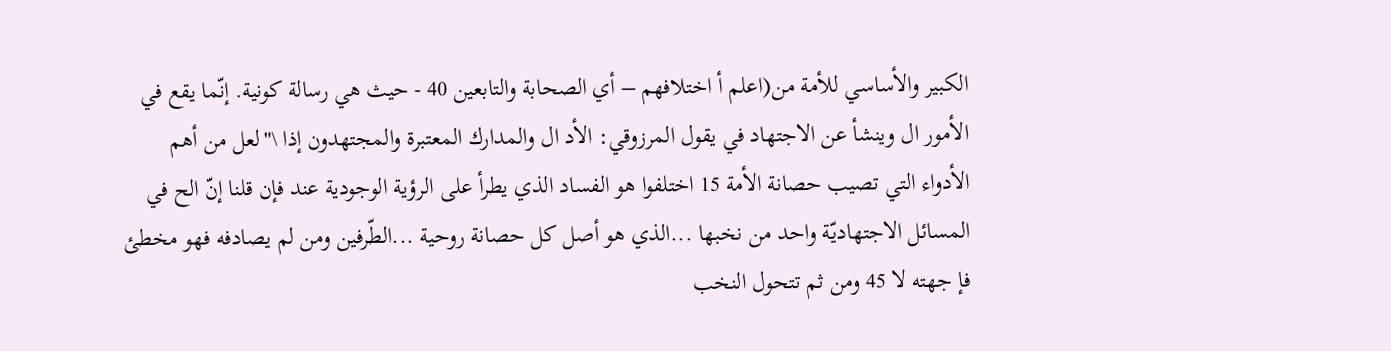الكبير والأساسي للأمة من(اعلم أ اختلافهم – أي الصحابة والتابعين 40 - حيث هي رسالة كونية. إنّما يقع في الأمور ال وينشأ عن الاجتهاد في يقول المرزوقي: الأد ال والمدارك المعتبرة والمجتهدون إذا \"لعل من أهم الأدواء التي تصيب حصانة الأمة 15 اختلفوا هو الفساد الذي يطرأ على الرؤية الوجودية عند فإن قلنا إنّ الح في المسائل الاجتهاديّة واحد من نخبها ...الذي هو أصل كل حصانة روحية ...الطّرفين ومن لم يصادفه فهو مخطئ فإ جهته لا 45 ومن ثم تتحول النخب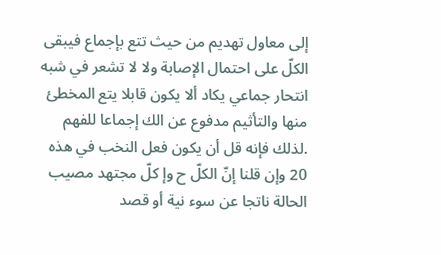إلى معاول تهديم من حيث تتع بإجماع فيبقى الكلّ على احتمال الإصابة ولا لا تشعر في شبه انتحار جماعي يكاد ألا يكون قابلا يتع المخطئ منها والتأثيم مدفوع عن الك إجماعا للفهم .لذلك فإنه قل أن يكون فعل النخب في هذه 20 وإن قلنا إنّ الكلّ ح وإ كلّ مجتهد مصيب الحالة ناتجا عن سوء نية أو قصد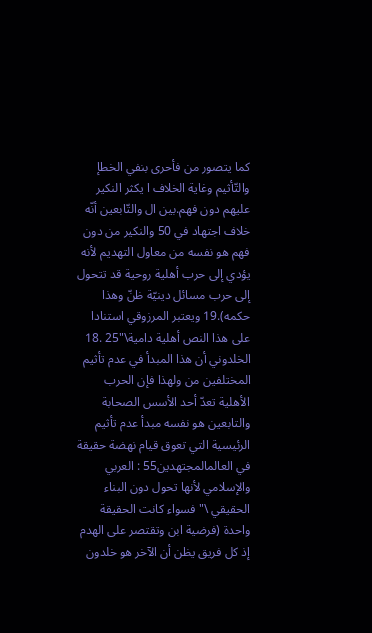كما يتصور من فأحرى بنفي الخطإ والتّأثيم وغاية الخلاف ا يكثر النكير عليهم دون فهم.بين ال والتّابعين أنّه خلاف اجتهاد في 50 والنكير من دون فهم هو نفسه من معاول التهديم لأنه يؤدي إلى حرب أهلية روحية قد تتحول إلى حرب مسائل دينيّة ظنّ وهذا حكمه).19 ويعتبر المرزوقي استنادا على هذا النص أهلية دامية\"25 .18 الخلدوني أن هذا المبدأ في عدم تأثيم المختلفين من ولهذا فإن الحرب الأهلية تعدّ أحد الأسس الصحابة والتابعين هو نفسه مبدأ عدم تأثيم الرئيسية التي تعوق قيام نهضة حقيقة في العالمالمجتهدين55 : العربي والإسلامي لأنها تحول دون البناء الحقيقي \" فسواء كانت الحقيقة واحدة (فرضية ابن وتقتصر على الهدم إذ كل فريق يظن أن الآخر هو خلدون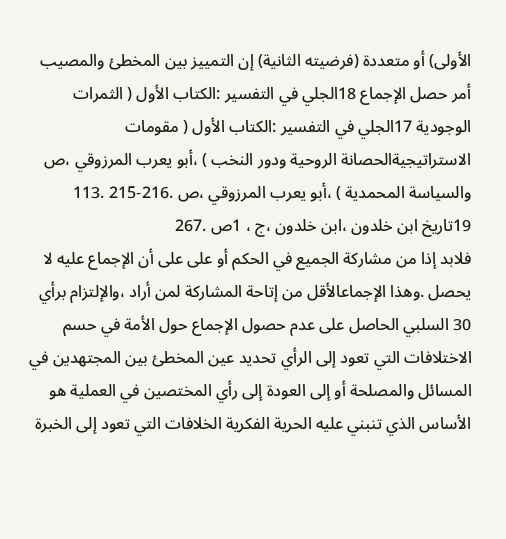الأولى) أو متعددة (فرضيته الثانية) إن التمييز بين المخطئ والمصيب أمر حصل الإجماع 18الجلي في التفسير :الكتاب الأول ( الثمرات الوجودية 17الجلي في التفسير :الكتاب الأول ( مقومات الاستراتيجيةالحصانة الروحية ودور النخب ) ،أبو يعرب المرزوقي ،ص والسياسة المحمدية ) ،أبو يعرب المرزوقي ،ص .216-215 .113 19تاريخ ابن خلدون ،ابن خلدون ،ج ، 1ص .267
فلابد إذا من مشاركة الجميع في الحكم أو على على أن الإجماع عليه لا يحصل .وهذا الإجماعالأقل من إتاحة المشاركة لمن أراد ،والإلتزام برأي 30 السلبي الحاصل على عدم حصول الإجماع حول الأمة في حسم الاختلافات التي تعود إلى الرأي تحديد عين المخطئ بين المجتهدين في المسائل والمصلحة أو إلى العودة إلى رأي المختصين في العملية هو الأساس الذي تنبني عليه الحرية الفكرية الخلافات التي تعود إلى الخبرة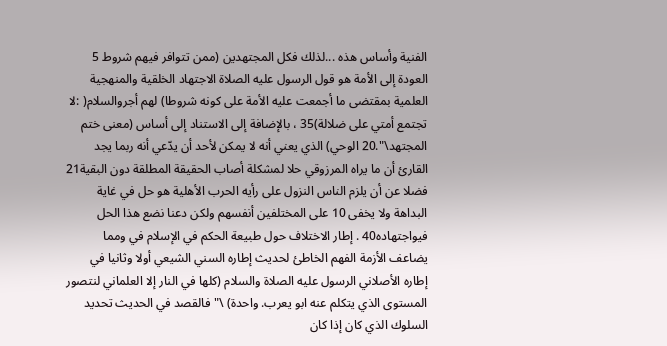الفنية وأساس هذه ...لذلك فكل المجتهدين (ممن تتوافر فيهم شروط 5 العودة إلى الأمة هو قول الرسول عليه الصلاة الاجتهاد الخلقية والمنهجية العلمية بمقتضى ما أجمعت عليه الأمة على كونه شروطا) لهم أجروالسلام( :لا تجتمع أمتي على ضلالة)35 ، بالإضافة إلى الاستناد إلى أساس (معنى ختم المجتهد\".20 الوحي) الذي يعني أنه لا يمكن لأحد أن يدّعي أنه ربما يجد القارئ أن ما يراه المرزوقي حلا لمشكلة أصاب الحقيقة المطلقة دون البقية21 فضلا عن أن يلزم الناس النزول على رأيه الحرب الأهلية هو حل في غاية البداهة ولا يخفى 10 على المختلفين أنفسهم ولكن دعنا نضع هذا الحل فيواجتهاده40 . إطار الاختلاف حول طبيعة الحكم في الإسلام في ومما يضاعف الأزمة الفهم الخاطئ لحديث إطاره السني الشيعي أولا وثانيا في إطاره الأصلاني الرسول عليه الصلاة والسلام (كلها في النار إلا العلماني لنتصور المستوى الذي يتكلم عنه ابو يعرب. واحدة) \" فالقصد في الحديث تحديد السلوك الذي كان إذا كان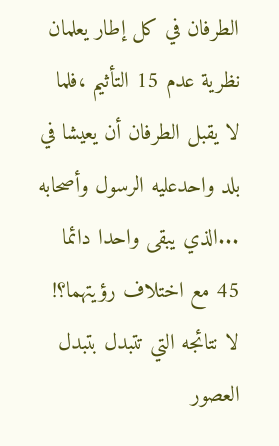الطرفان في كل إطار يعلمان نظرية عدم 15 التأثيم ،فلما لا يقبل الطرفان أن يعيشا في بلد واحدعليه الرسول وأصحابه ...الذي يبقى واحدا دائما 45 مع اختلاف رؤيتهما؟! لا نتائجه التي تتبدل بتبدل العصور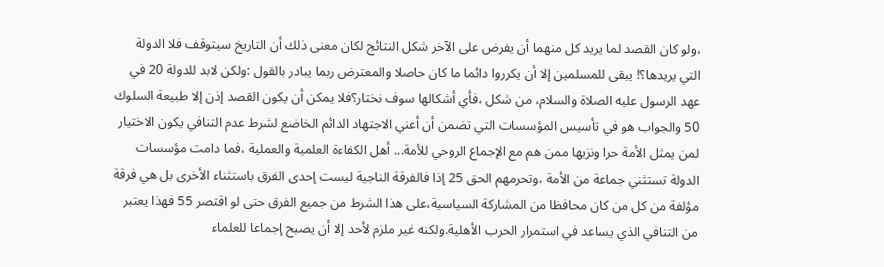،ولو كان القصد لما يريد كل منهما أن يفرض على الآخر شكل النتائج لكان معنى ذلك أن التاريخ سيتوقف فلا الدولة التي يريدها؟! يبقى للمسلمين إلا أن يكرروا دائما ما كان حاصلا والمعترض ربما يبادر بالقول :ولكن لابد للدولة 20 في عهد الرسول عليه الصلاة والسلام، من شكل ،فأي أشكالها سوف نختار؟فلا يمكن أن يكون القصد إذن إلا طبيعة السلوك 50 والجواب هو في تأسيس المؤسسات التي تضمن أن أعني الاجتهاد الدائم الخاضع لشرط عدم التنافي يكون الاختيار لمن يمثل الأمة حرا ونزيها ممن هم مع الإجماع الروحي للأمة... أهل الكفاءة العلمية والعملية ،فما دامت مؤسسات الدولة تستثني جماعة من الأمة ،وتحرمهم الحق 25 إذا فالفرقة الناجية ليست إحدى الفرق باستثناء الأخرى بل هي فرقة مؤلفة من كل من كان محافظا من المشاركة السياسية،على هذا الشرط من جميع الفرق حتى لو اقتصر 55 فهذا يعتبر من التنافي الذي يساعد في استمرار الحرب الأهلية.ولكنه غير ملزم لأحد إلا أن يصبح إجماعا للعلماء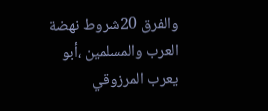والفرق 20شروط نهضة العرب والمسلمين ،أبو يعرب المرزوقي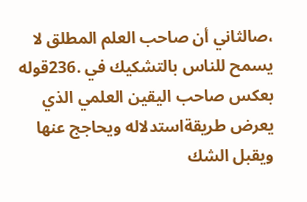،صالثاني أن صاحب العلم المطلق لا يسمح للناس بالتشكيك في .236قوله بعكس صاحب اليقين العلمي الذي يعرض طريقةاستدلاله ويحاجج عنها ويقبل الشك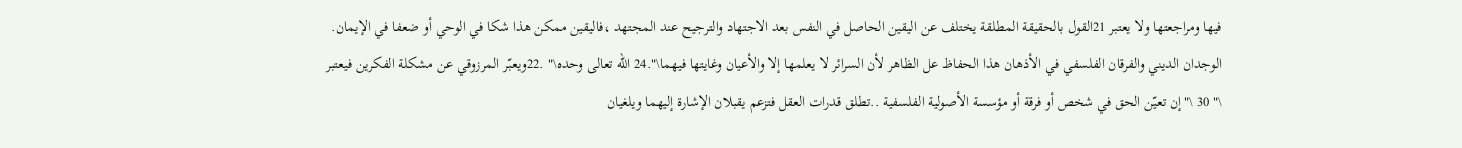فيها ومراجعتها ولا يعتبر 21القول بالحقيقة المطلقة يختلف عن اليقين الحاصل في النفس بعد الاجتهاد والترجيح عند المجتهد ،فاليقين ممكن هذا شكا في الوحي أو ضعفا في الإيمان.
الوجدان الديني والفرقان الفلسفي في الأذهان هذا الحفاظ عل الظاهر لأن السرائر لا يعلمها إلا والأعيان وغايتها فيهما\".24 الله تعالى وحده\" .22ويعبّر المرزوقي عن مشكلة الفكرين فيعتبر \" 30 \"إن تعيّن الحق في شخص أو فرقة أو مؤسسة الأصولية الفلسفية ..تطلق قدرات العقل فتزعم يقبلان الإشارة إليهما ويلغيان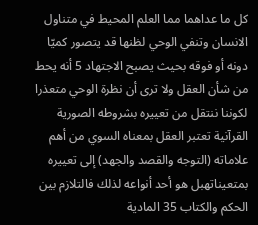كل ما عداهما مما العلم المحيط في متناول الانسان وتنفي الوحي لظنها قد يتصور كميّا دونه أو فوقه بحيث يصبح الاجتهاد 5 أنه يحط من شأن العقل ولا ترى أن نظرة الوحي متعذرا لكوننا ننتقل من تعييره بشروطه الصورية القرآنية تعتبر العقل بمعناه السوي من أهم علاماته (التوجه والقصد والجهد) إلى تعييره بمتعيناتهبل هو أحد أنواعه لذلك فالتلازم بين الحكم والكتاب 35 المادية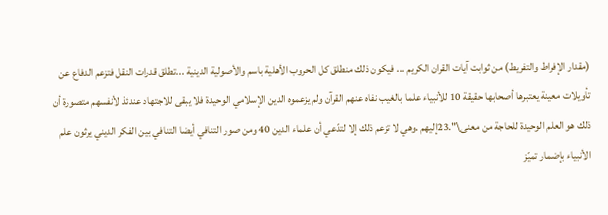(مقدار الإفراط والتفريط) من ثوابت آيات القران الكريم ... فيكون ذلك منطلق كل الحروب الأهلية باسم والأصولية الدينية ...تطلق قدرات النقل فتزعم الدفاع عن تأويلات معينة يعتبرها أصحابها حقيقة 10 للأنبياء علما بالغيب نفاه عنهم القرآن ولم يزعموه الدين الإسلامي الوحيدة فلا يبقى للاجتهاد عندئذ لأنفسهم متصورة أن ذلك هو العلم الوحيدة للحاجة من معنى\".23إليهم .وهي لا تزعم ذلك إلا لتدّعي أن علماء الدين 40 ومن صور التنافي أيضا التنافي بين الفكر الديني يرثون علم الأنبياء بإضمار تميّز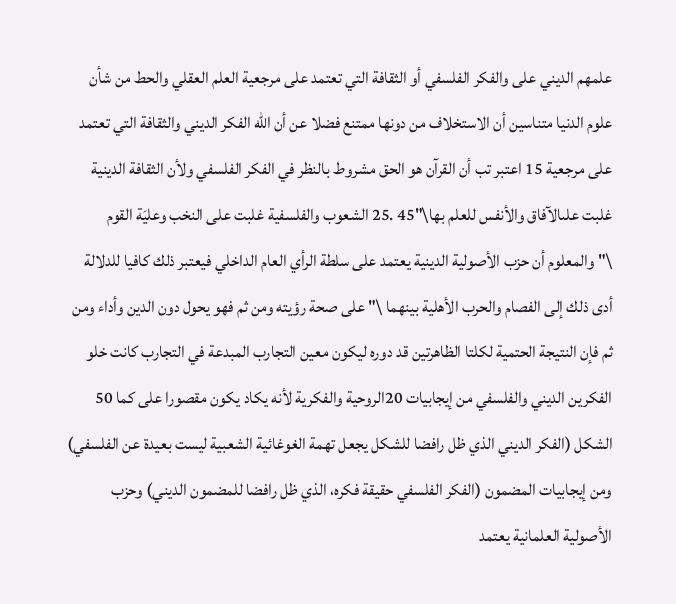علمهم الديني على والفكر الفلسفي أو الثقافة التي تعتمد على مرجعية العلم العقلي والحط من شأن علوم الدنيا متناسين أن الاستخلاف من دونها ممتنع فضلا عن أن الله الفكر الديني والثقافة التي تعتمد على مرجعية 15 اعتبر تب أن القرآن هو الحق مشروط بالنظر في الفكر الفلسفي ولأن الثقافة الدينية غلبت علىالآفاق والأنفس للعلم بها\"45 .25 الشعوب والفلسفية غلبت على النخب وعليَة القوم \"والمعلوم أن حزب الأصولية الدينية يعتمد على سلطة الرأي العام الداخلي فيعتبر ذلك كافيا للدلالة أدى ذلك إلى الفصام والحرب الأهلية بينهما \" على صحة رؤيته ومن ثم فهو يحول دون الدين وأداء ومن ثم فإن النتيجة الحتمية لكلتا الظاهرتين قد دوره ليكون معين التجارب المبدعة في التجارب كانت خلو الفكرين الديني والفلسفي من إيجابيات 20الروحية والفكرية لأنه يكاد يكون مقصورا على كما 50 الشكل (الفكر الديني الذي ظل رافضا للشكل يجعل تهمة الغوغائية الشعبية ليست بعيدة عن الفلسفي) ومن إيجابيات المضمون (الفكر الفلسفي حقيقة فكره، الذي ظل رافضا للمضمون الديني) وحزب الأصولية العلمانية يعتمد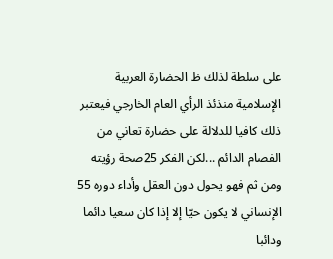على سلطة لذلك ظ الحضارة العربية الإسلامية منذئذ الرأي العام الخارجي فيعتبر ذلك كافيا للدلالة على حضارة تعاني من الفصام الدائم ...لكن الفكر 25صحة رؤيته ومن ثم فهو يحول دون العقل وأداء دوره 55 الإنساني لا يكون حيّا إلا إذا كان سعيا دائما ودائبا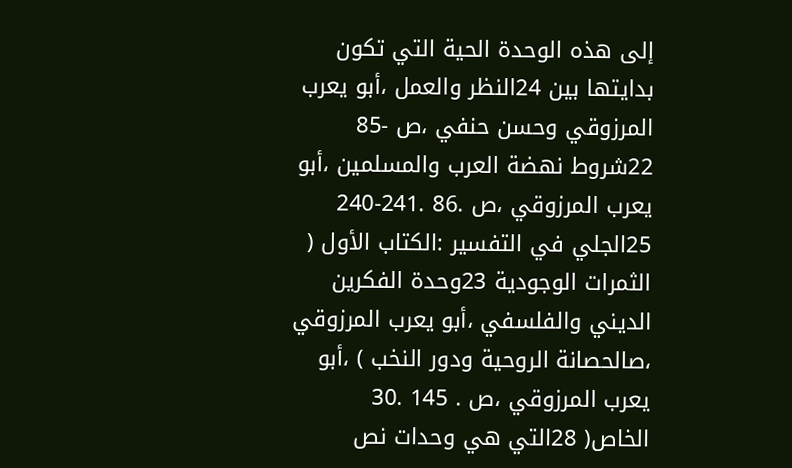إلى هذه الوحدة الحية التي تكون بدايتها بين 24النظر والعمل ،أبو يعرب المرزوقي وحسن حنفي ،ص -85 22شروط نهضة العرب والمسلمين ،أبو يعرب المرزوقي ،ص .86 .241-240 25الجلي في التفسير :الكتاب الأول ( الثمرات الوجودية 23وحدة الفكرين الديني والفلسفي ،أبو يعرب المرزوقي ،صالحصانة الروحية ودور النخب ) ،أبو يعرب المرزوقي ،ص . 145 .30
الخاص( 28التي هي وحدات نص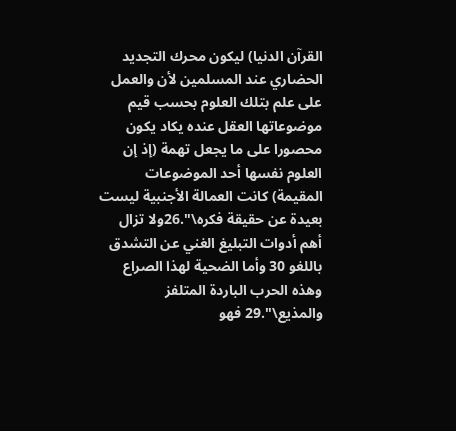القرآن الدنيا) ليكون محرك التجديد الحضاري عند المسلمين لأن والعمل على علم بتلك العلوم بحسب قيم موضوعاتها العقل عنده يكاد يكون محصورا على ما يجعل تهمة (إذ إن العلوم نفسها أحد الموضوعات المقيمة) كانت العمالة الأجنبية ليست بعيدة عن حقيقة فكره\".26ولا تزال أهم أدوات التبليغ الغني عن التشدق باللغو 30 وأما الضحية لهذا الصراع وهذه الحرب الباردة المتلفز والمذيع\".29 فهو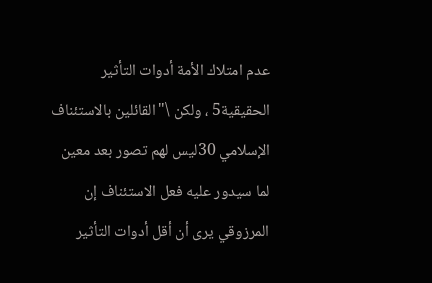عدم امتلاك الأمة أدوات التأثير الحقيقية5 ، ولكن \"القائلين بالاستئناف الإسلامي 30ليس لهم تصور بعد معين لما سيدور عليه فعل الاستئناف إن المرزوقي يرى أن أقل أدوات التأثير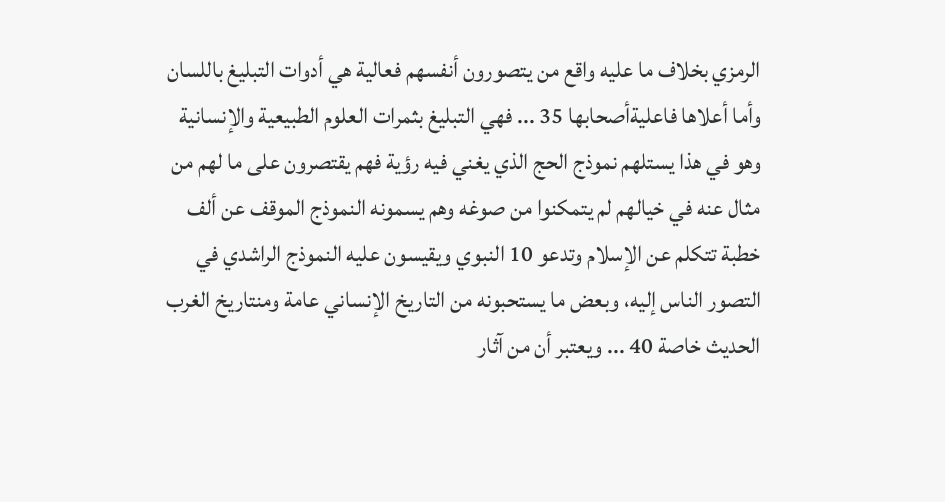الرمزي بخلاف ما عليه واقع من يتصورون أنفسهم فعالية هي أدوات التبليغ باللسان وأما أعلاها فاعليةأصحابها 35 ... فهي التبليغ بثمرات العلوم الطبيعية والإنسانية وهو في هذا يستلهم نموذج الحج الذي يغني فيه رؤية فهم يقتصرون على ما لهم من مثال عنه في خيالهم لم يتمكنوا من صوغه وهم يسمونه النموذج الموقف عن ألف خطبة تتكلم عن الإسلام وتدعو 10 النبوي ويقيسون عليه النموذج الراشدي في التصور الناس إليه، وبعض ما يستحبونه من التاريخ الإنساني عامة ومنتاريخ الغرب الحديث خاصة 40 ... ويعتبر أن من آثار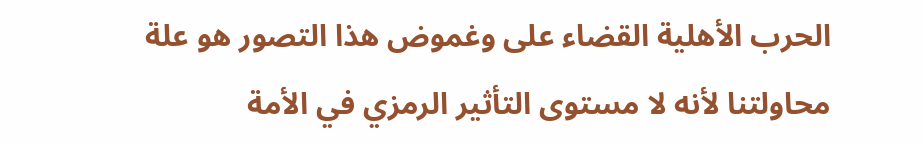الحرب الأهلية القضاء على وغموض هذا التصور هو علة محاولتنا لأنه لا مستوى التأثير الرمزي في الأمة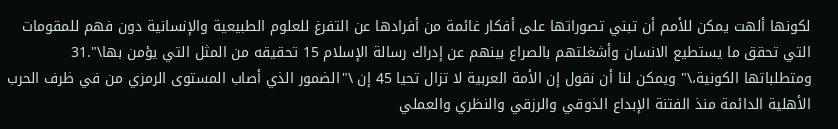لكونها ألهت يمكن للأمم أن تبني تصوراتها على أفكار غائمة من أفرادها عن التفرغ للعلوم الطبيعية والإنسانية دون فهم للمقومات التي تحقق ما يستطيع الانسان وأشغلتهم بالصراع بينهم عن إدراك رسالة الإسلام 15 تحقيقه من المثل التي يؤمن بها\".31 ومتطلباتها الكونية،\" ويمكن لنا أن نقول إن الأمة العربية لا تزال تحيا 45 إن \"الضمور الذي أصاب المستوى الرمزي من في ظرف الحرب الأهلية الدائمة منذ الفتنة الإبداع الذوقي والرزقي والنظري والعملي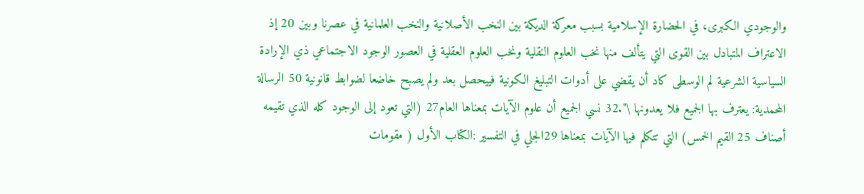والوجودي الكبرى، في الحضارة الإسلامية بسبب معركة الديكة بين النخب الأصلانية والنخب العلمانية في عصرنا وبين 20 إذ الاعتراف المتبادل بين القوى التي يتألف منها نخب العلوم النقلية ونخب العلوم العقلية في العصور الوجود الاجتماعي ذي الإرادة السياسية الشرعية لم الوسطى كاد أن يقضي على أدوات التبليغ الكونية فييحصل بعد ولم يصبح خاضعا لضوابط قانونية 50 الرسالة المحمدية: يعترف بها الجميع فلا يعدونها \".32 نسي الجميع أن علوم الآيات بمعناها العام27 (التي تعود إلى الوجود كله الذي تقيمه أصناف 25 القيم الخمس) التي تتكلم فيها الآيات بمعناها 29الجلي في التفسير :الكتاب الأول ( مقومات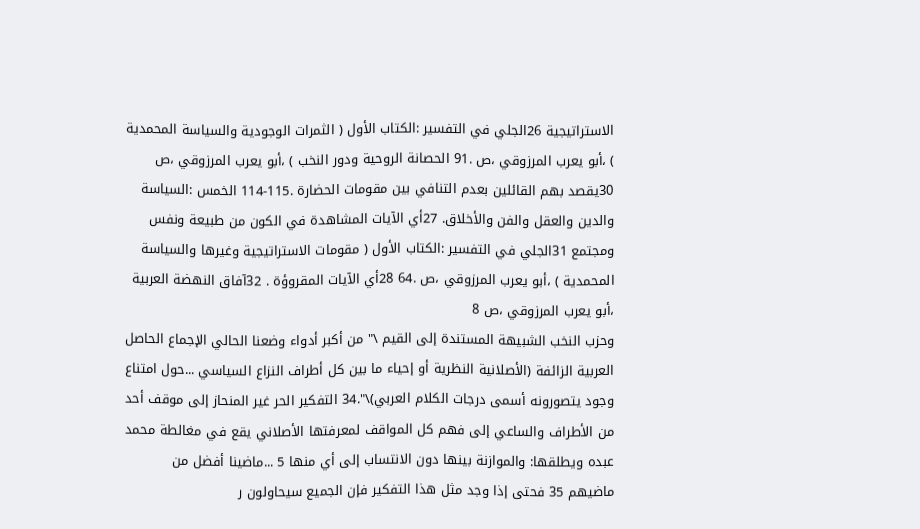الاستراتيجية 26الجلي في التفسير :الكتاب الأول ( الثمرات الوجودية والسياسة المحمدية ) ،أبو يعرب المرزوقي ،ص .91 الحصانة الروحية ودور النخب ) ،أبو يعرب المرزوقي ،ص 30يقصد بهم القائلين بعدم التنافي بين مقومات الحضارة .115-114 الخمس :السياسة والدين والعقل والفن والأخلاق. 27أي الآيات المشاهدة في الكون من طبيعة ونفس ومجتمع 31الجلي في التفسير :الكتاب الأول ( مقومات الاستراتيجية وغيرها والسياسة المحمدية ) ،أبو يعرب المرزوقي ،ص .64 28أي الآيات المقروؤة . 32آفاق النهضة العربية ،أبو يعرب المرزوقي ،ص 8
وحزب النخب الشبيهة المستندة إلى القيم \" من أكبر أدواء وضعنا الحالي الإجماع الحاصل العربية الزائفة (الأصلانية النظرية أو إحياء ما بين كل أطراف النزاع السياسي ...حول امتناع وجود يتصورونه أسمى درجات الكلام العربي)\".34 التفكير الحر غير المنحاز إلى موقف أحد من الأطراف والساعي إلى فهم كل المواقف لمعرفتها الأصلاني يقع في مغالطة محمد عبده ويطلقها: والموازنة بينها دون الانتساب إلى أي منها 5 ...ماضينا أفضل من ماضيهم 35 فحتى إذا وجد مثل هذا التفكير فإن الجميع سيحاولون ر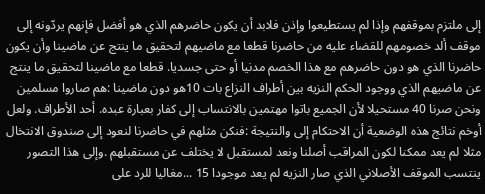إلى ملتزم بموقفهم وإذا لم يستطيعوا وإذن فلابد أن يكون حاضرهم الذي هو أفضل فإنهم يردّونه إلى موقف ألد خصومهم للقضاء عليه من حاضرنا قطعا مع ماضيهم لتحقيق ما ينتج عن ماضينا وأن يكون حاضرنا الذي هو دون حاضرهم مع هذا الخصم مدنيا أو حتى جسديا. قطعا مع ماضينا لتحقيق ما ينتج عن ماضيهم الذي ووجود الحكم النزيه بين أطراف النزاع بات 10هو دون ماضينا :هم صاروا مسلمين ونحن صرنا 40 مستحيلا لأن الجميع باتوا مهتمين بالانتساب إلى كفار بعبارة عبده. أحد الأطراف. ولعل أوخم نتائج هذه الوضعية أن الاحتكام إلى والنتيجة :فنكن مثلهم في حاضرنا لنعود إلى صندوق الانتخال مثلا لم يعد ممكنا لكون المراقب أصلنا ونعد لمستقبل لا يختلف عن مستقبلهم .وإلى هذا التصور ينتسب الموقف الأصلاني الذي صار النزيه لم يعد موجودا 15 ...مغاليا للرد على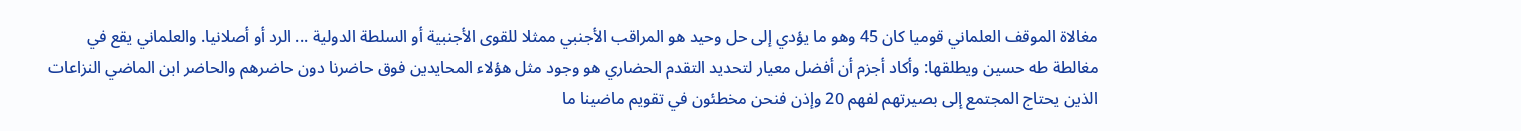مغالاة الموقف العلماني قوميا كان 45 وهو ما يؤدي إلى حل وحيد هو المراقب الأجنبي ممثلا للقوى الأجنبية أو السلطة الدولية ... الرد أو أصلانيا. والعلماني يقع في مغالطة طه حسين ويطلقها: وأكاد أجزم أن أفضل معيار لتحديد التقدم الحضاري هو وجود مثل هؤلاء المحايدين فوق حاضرنا دون حاضرهم والحاضر ابن الماضي النزاعات الذين يحتاج المجتمع إلى بصيرتهم لفهم 20 وإذن فنحن مخطئون في تقويم ماضينا ما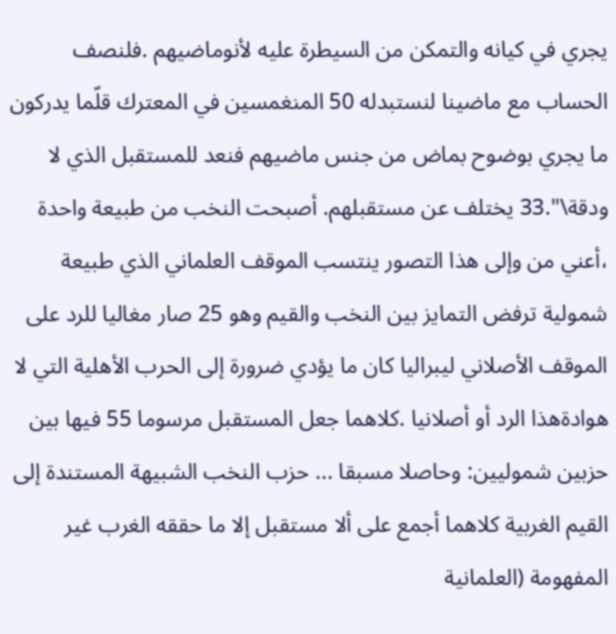يجري في كيانه والتمكن من السيطرة عليه لأنوماضيهم .فلنصف الحساب مع ماضينا لنستبدله 50 المنغمسين في المعترك قلّما يدركون ما يجري بوضوح بماض من جنس ماضيهم فنعد للمستقبل الذي لا ودقة\".33 يختلف عن مستقبلهم. أصبحت النخب من طبيعة واحدة ،أعني من وإلى هذا التصور ينتسب الموقف العلماني الذي طبيعة شمولية ترفض التمايز بين النخب والقيم وهو 25 صار مغاليا للرد على الموقف الأصلاني ليبراليا كان ما يؤدي ضرورة إلى الحرب الأهلية التي لا هوادةهذا الرد أو أصلانيا .كلاهما جعل المستقبل مرسوما 55 فيها بين حزبين شموليين: وحاصلا مسبقا ... حزب النخب الشبيهة المستندة إلى القيم الغربية كلاهما أجمع على ألا مستقبل إلا ما حققه الغرب غير المفهومة (العلمانية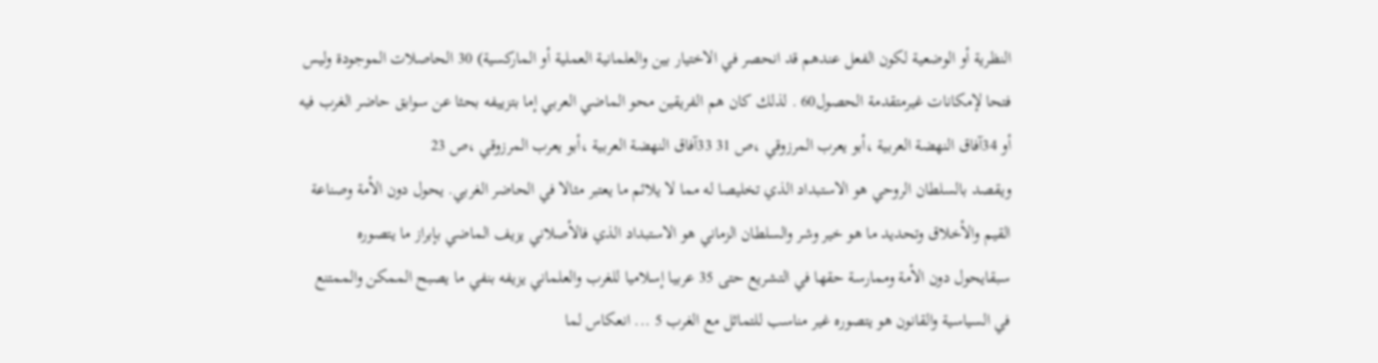النظرية أو الوضعية لكون الفعل عندهم قد انحصر في الاختيار بين والعلمانية العملية أو الماركسية) 30 الحاصلات الموجودة وليس فتحا لإمكانات غيرمتقدمة الحصول60 . لذلك كان هم الفريقين محو الماضي العربي إما بتزييفه بحثا عن سوابق حاضر الغرب فيه أو 34آفاق النهضة العربية ،أبو يعرب المرزوقي ،ص 31 33آفاق النهضة العربية ،أبو يعرب المرزوقي ،ص 23
ويقصد بالسلطان الروحي هو الاستبداد الذي تخليصا له مما لا يلائم ما يعتبر مثالا في الحاضر الغربي. يحول دون الأمة وصناعة القيم والأخلاق وتحديد ما هو خير وشر والسلطان الزماني هو الاستبداد الذي فالأصلاني يزيف الماضي بإبراز ما يتصوره سبقايحول دون الأمة وممارسة حقها في التشريع حتى 35 عربيا إسلاميا للغرب والعلماني يزيفه بنفي ما يصبح الممكن والممتنع في السياسية والقانون هو يتصوره غير مناسب للتماثل مع الغرب 5 ... انعكاس لما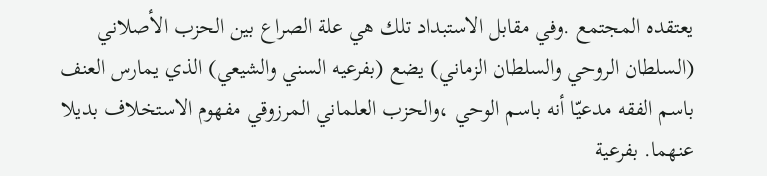يعتقده المجتمع .وفي مقابل الاستبداد تلك هي علة الصراع بين الحزب الأصلاني (السلطان الروحي والسلطان الزماني) يضع (بفرعيه السني والشيعي) الذي يمارس العنف باسم الفقه مدعيّا أنه باسم الوحي ،والحزب العلماني المرزوقي مفهوم الاستخلاف بديلا عنهما. بفرعية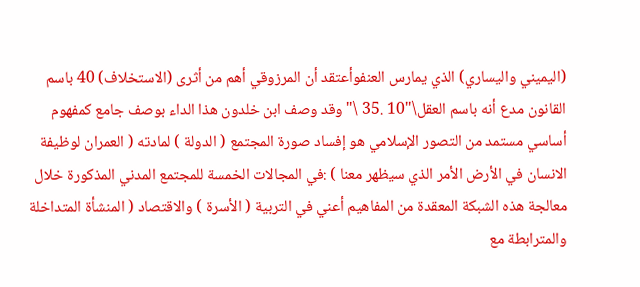(اليميني واليساري) الذي يمارس العنفوأعتقد أن المرزوقي أهم من أثرى (الاستخلاف) 40 باسم القانون مدع أنه باسم العقل\"10 .35 \" وقد وصف ابن خلدون هذا الداء بوصف جامع كمفهوم أساسي مستمد من التصور الإسلامي هو إفساد صورة المجتمع ( الدولة ) لمادته ( العمران لوظيفة الانسان في الأرض الأمر الذي سيظهر معنا ) :في المجالات الخمسة للمجتمع المدني المذكورة خلال معالجة هذه الشبكة المعقدة من المفاهيم أعني في التربية ( الأسرة ) والاقتصاد ( المنشأة المتداخلة والمترابطة مع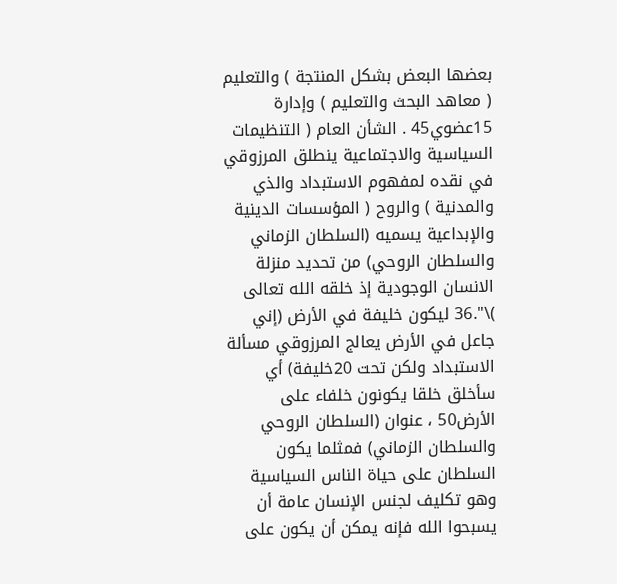بعضها البعض بشكل المنتجة ) والتعليم ( معاهد البحث والتعليم ) وإدارة 15عضوي45 . الشأن العام ( التنظيمات السياسية والاجتماعية ينطلق المرزوقي في نقده لمفهوم الاستبداد والذي والمدنية ) والروح ( المؤسسات الدينية والإبداعية يسميه (السلطان الزماني والسلطان الروحي) من تحديد منزلة الانسان الوجودية إذ خلقه الله تعالى )\".36 ليكون خليفة في الأرض (إني جاعل في الأرض يعالج المرزوقي مسألة الاستبداد ولكن تحت 20خليفة) أي سأخلق خلقا يكونون خلفاء على الأرض50 ، عنوان (السلطان الروحي والسلطان الزماني) فمثلما يكون السلطان على حياة الناس السياسية وهو تكليف لجنس الإنسان عامة أن يسبحوا الله فإنه يمكن أن يكون على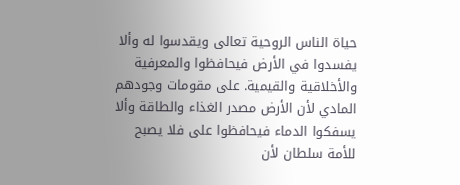حياة الناس الروحية تعالى ويقدسوا له وألا يفسدوا في الأرض فيحافظوا والمعرفية والأخلاقية والقيمية. على مقومات وجودهم المادي لأن الأرض مصدر الغذاء والطاقة وألا يسفكوا الدماء فيحافظوا على فلا يصبح للأمة سلطان لأن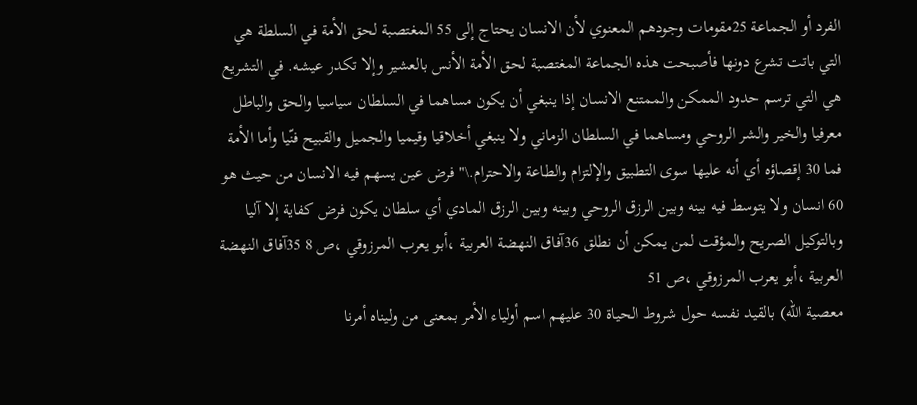الفرد أو الجماعة 25مقومات وجودهم المعنوي لأن الانسان يحتاج إلى 55 المغتصبة لحق الأمة في السلطة هي التي باتت تشرع دونها فأصبحت هذه الجماعة المغتصبة لحق الأمة الأنس بالعشير وإلا تكدر عيشه. في التشريع هي التي ترسم حدود الممكن والممتنع الانسان إذا ينبغي أن يكون مساهما في السلطان سياسيا والحق والباطل معرفيا والخير والشر الروحي ومساهما في السلطان الزماني ولا ينبغي أخلاقيا وقيميا والجميل والقبيح فنّيا وأما الأمة فما 30 إقصاؤه أي أنه عليها سوى التطبيق والإلتزام والطاعة والاحترام.\" فرض عين يسهم فيه الانسان من حيث هو 60 انسان ولا يتوسط فيه بينه وبين الرزق الروحي وبينه وبين الرزق المادي أي سلطان يكون فرض كفاية إلا آليا وبالتوكيل الصريح والمؤقت لمن يمكن أن نطلق 36آفاق النهضة العربية ،أبو يعرب المرزوقي ،ص 8 35آفاق النهضة العربية ،أبو يعرب المرزوقي ،ص 51
معصية الله) بالقيد نفسه حول شروط الحياة 30 عليهم اسم أولياء الأمر بمعنى من وليناه أمرنا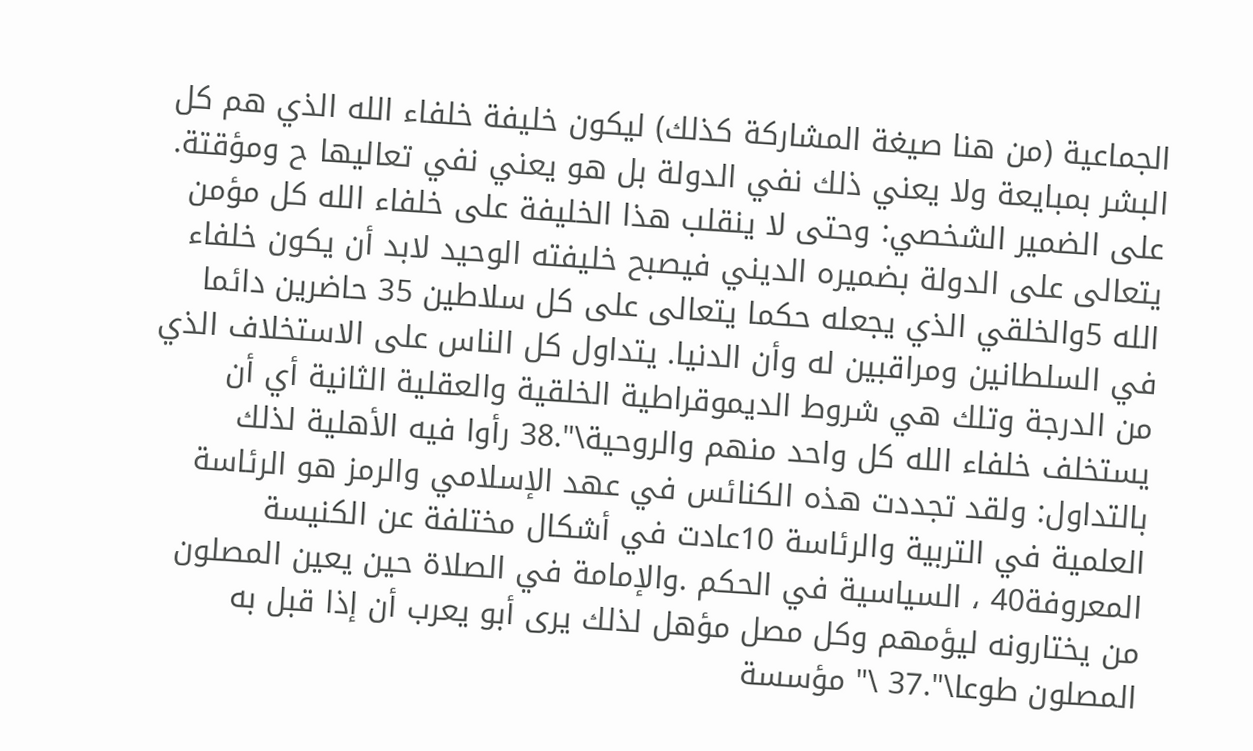الجماعية (من هنا صيغة المشاركة كذلك) ليكون خليفة خلفاء الله الذي هم كل البشر بمبايعة ولا يعني ذلك نفي الدولة بل هو يعني نفي تعاليها ح ومؤقتة. على الضمير الشخصي: وحتى لا ينقلب هذا الخليفة على خلفاء الله كل مؤمن يتعالى على الدولة بضميره الديني فيصبح خليفته الوحيد لابد أن يكون خلفاء الله 5والخلقي الذي يجعله حكما يتعالى على كل سلاطين 35 حاضرين دائما في السلطانين ومراقبين له وأن الدنيا. يتداول كل الناس على الاستخلاف الذي من الدرجة وتلك هي شروط الديموقراطية الخلقية والعقلية الثانية أي أن يستخلف خلفاء الله كل واحد منهم والروحية\".38 رأوا فيه الأهلية لذلك بالتداول: ولقد تجددت هذه الكنائس في عهد الإسلامي والرمز هو الرئاسة العلمية في التربية والرئاسة 10عادت في أشكال مختلفة عن الكنيسة المعروفة40 ، السياسية في الحكم .والإمامة في الصلاة حين يعين المصلون من يختارونه ليؤمهم وكل مصل مؤهل لذلك يرى أبو يعرب أن إذا قبل به المصلون طوعا\".37 \" مؤسسة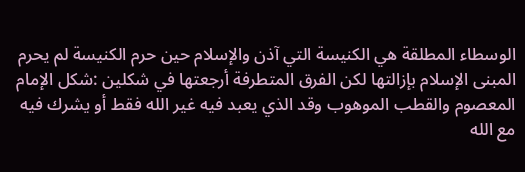الوسطاء المطلقة هي الكنيسة التي آذن والإسلام حين حرم الكنيسة لم يحرم المبنى الإسلام بإزالتها لكن الفرق المتطرفة أرجعتها في شكلين :شكل الإمام المعصوم والقطب الموهوب وقد الذي يعبد فيه غير الله فقط أو يشرك فيه مع الله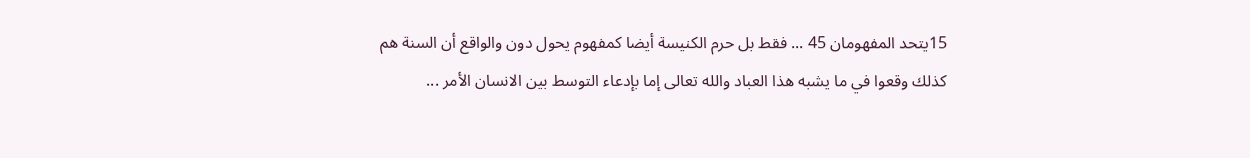15يتحد المفهومان 45 ... فقط بل حرم الكنيسة أيضا كمفهوم يحول دون والواقع أن السنة هم كذلك وقعوا في ما يشبه هذا العباد والله تعالى إما بإدعاء التوسط بين الانسان الأمر ...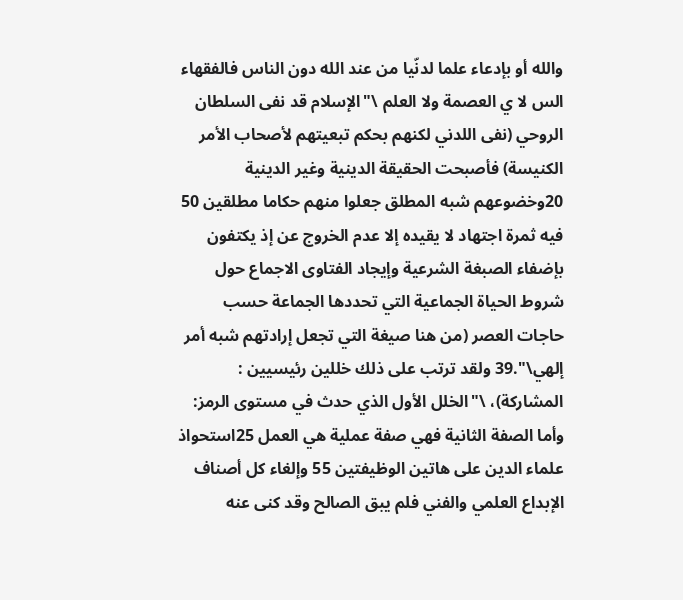والله أو بإدعاء علما لدنّيا من عند الله دون الناس فالفقهاء الس لا ي العصمة ولا العلم \"الإسلام قد نفى السلطان الروحي (نفى اللدني لكنهم بحكم تبعيتهم لأصحاب الأمر الكنيسة) فأصبحت الحقيقة الدينية وغير الدينية 20وخضوعهم شبه المطلق جعلوا منهم حكاما مطلقين 50 فيه ثمرة اجتهاد لا يقيده إلا عدم الخروج عن إذ يكتفون بإضفاء الصبغة الشرعية وإيجاد الفتاوى الاجماع حول شروط الحياة الجماعية التي تحددها الجماعة حسب حاجات العصر (من هنا صيغة التي تجعل إرادتهم شبه أمر إلهي\".39 ولقد ترتب على ذلك خللين رئيسيين : المشاركة)، \"الخلل الأول الذي حدث في مستوى الرمز: وأما الصفة الثانية فهي صفة عملية هي العمل 25استحواذ علماء الدين على هاتين الوظيفتين 55 وإلغاء كل أصناف الإبداع العلمي والفني فلم يبق الصالح وقد كنى عنه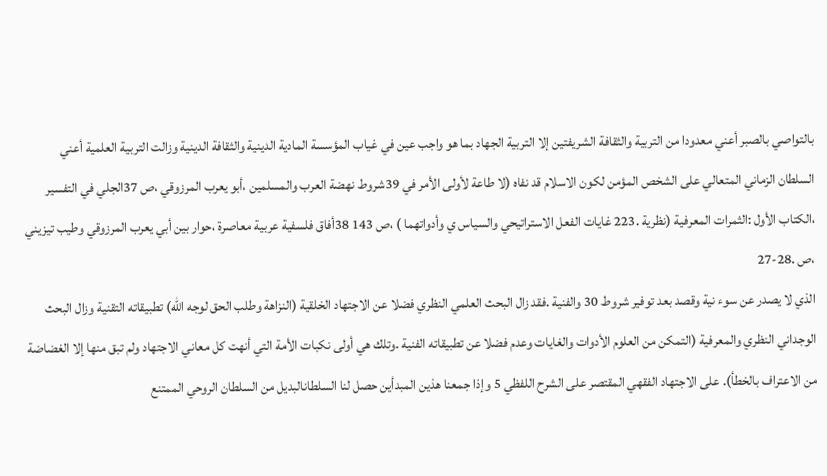بالتواصي بالصبر أعني معدودا من التربية والثقافة الشريفتين إلا التربية الجهاد بما هو واجب عين في غياب المؤسسة المادية الدينية والثقافة الدينية وزالت التربية العلمية أعني السلطان الزماني المتعالي على الشخص المؤمن لكون الاسلام قد نفاه (لا طاعة لأولى الأمر في 39شروط نهضة العرب والمسلمين ،أبو يعرب المرزوقي ،ص 37الجلي في التفسير ،الكتاب الأول :الثمرات المعرفية (نظرية .223 غايات الفعل الاستراتيحي والسياس ي وأدواتهما ) ،ص 143 38أفاق فلسفية عربية معاصرة ،حوار بين أبي يعرب المرزوقي وطيب تيزيني ،ص .28-27
الذي لا يصدر عن سوء نية وقصد بعد توفير شروط 30 والفنية .فقد زال البحث العلمي النظري فضلا عن الاجتهاد الخلقية (النزاهة وطلب الحق لوجه الله) تطبيقاته التقنية وزال البحث الوجداني النظري والمعرفية (التمكن من العلوم الأدوات والغايات وعدم فضلا عن تطبيقاته الفنية .وتلك هي أولى نكبات الأمة التي أنهت كل معاني الاجتهاد ولم تبق منها إلا الغضاضة من الاعتراف بالخطأ). على الاجتهاد الفقهي المقتصر على الشرح اللفظي 5 وإذا جمعنا هذين المبدأين حصل لنا السلطانالبديل من السلطان الروحي الممتنع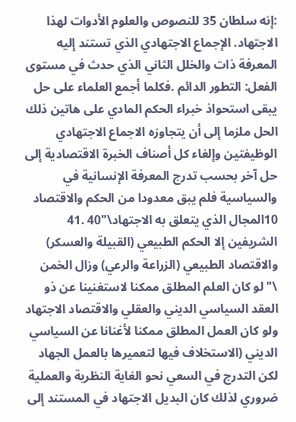:إنه سلطان 35 للنصوص والعلوم الأدوات لهذا الاجتهاد. الإجماع الاجتهادي الذي تستند إليه المعرفة ذات والخلل الثاني الذي حدث في مستوى الفعل: التطور الدائم .فكلما أجمع العلماء على حل يبقى استحواذ خبراء الحكم المادي على هاتين ذلك الحل ملزما إلى أن يتجاوزه الاجماع الاجتهادي الوظيفتين وإلغاء كل أصناف الخبرة الاقتصادية إلى حل آخر بحسب تدرج المعرفة الإنسانية في والسياسية فلم يبق معدودا من الحكم والاقتصاد 10المجال الذي يتعلق به الاجتهاد\"40 .41 الشريفين إلا الحكم الطبيعي (القبيلة والعسكر) والاقتصاد الطبيعي (الزراعة والرعي) وزال الخمن \"لو كان العلم المطلق ممكنا لاستغنينا عن ذو العقد السياسي الديني والعقلي والاقتصاد الاجتهاد ولو كان العمل المطلق ممكنا لأغنانا عن السياسي الديني (الاستخلاف فيها لتعميرها بالعمل الجهاد لكن التدرج في السعي نحو الغاية النظرية والعملية ضروري لذلك كان البديل الاجتهاد في المستند إلى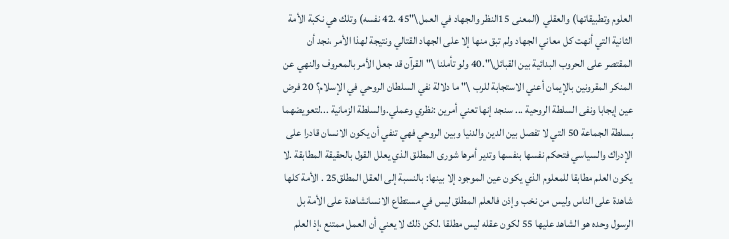العلوم وتطبيقاتها) والعقلي (المعنى 15النظر والجهاد في العمل\"45 .42 نفسه) وتلك هي نكبة الأمة الثانية التي أنهت كل معاني الجهاد ولم تبق منها إلا على الجهاد القتالي ونتيجة لهذا الأمر ،نجد أن المقتصر على الحروب البدائية بين القبائل\".40 ولو تأملنا \" القرآن قد جعل الأمر بالمعروف والنهي عن المنكر المقرونين بالإيمان أعني الاستجابة للرب \" ما دلالة نفي السلطان الروحي في الإسلام؟ 20 فرض عين إيجابا ونفى السلطة الروحية ... سنجد إنها تعني أمرين :نظري وعملي.والسلطة الزمانية ...لتعويضهما بسلطة الجماعة 50 التي لا تفصل بين الدين والدنيا وبين الروحي فهي تنفي أن يكون الانسان قادرا على الإدراك والسياسي فتحكم نفسها بنفسها وتدير أمرها شورى المطلق الذي يعلل القول بالحقيقة المطابقة .لا يكون العلم مطابقا للمعلوم الذي يكون عين الموجود إلا بينها: بالنسبة إلى العقل المطلق25 . الأمة كلها شاهدة على الناس وليس من نخب وإذن فالعلم المطلق ليس في مستطاع الانسانشاهدة على الأمة بل الرسول وحده هو الشاهد عليها 55 لكون عقله ليس مطلقا .لكن ذلك لا يعني أن العمل ممتنع ،إذ العلم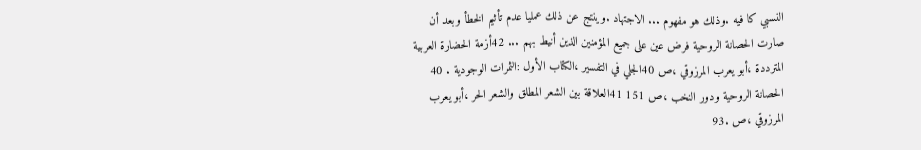النسبي كا فيه .وذلك هو مفهوم ... الاجتهاد .وينتج عن ذلك عمليا عدم تأثيم الخطأ وبعد أن صارت الحصانة الروحية فرض عين على جميع المؤمنين الذين أنيط بهم ... 42أزمة الحضارة العربية المترددة ،أبو يعرب المرزوقي ،ص 40الجلي في التفسير ،الكتاب الأول :الثمرات الوجودية . 40 الحصانة الروحية ودور النخب ،ص 151 41العلاقة بين الشعر المطلق والشعر الحر ،أبو يعرب المرزوقي ،ص .93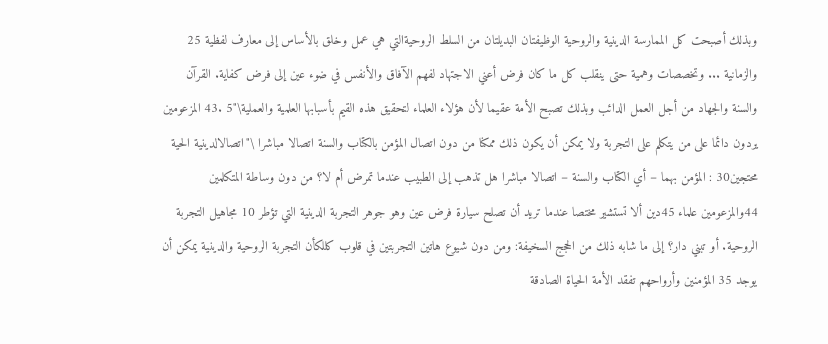وبذلك أصبحت كل الممارسة الدينية والروحية الوظيفتان البديلتان من السلط الروحيةالتي هي عمل وخلق بالأساس إلى معارف لفظية 25 والزمانية ... وتخصصات وهمية حتى ينقلب كل ما كان فرض أعني الاجتهاد لفهم الآفاق والأنفس في ضوء عين إلى فرض كفاية. القرآن والسنة والجهاد من أجل العمل الدائب وبذلك تصبح الأمة عقيما لأن هؤلاء العلماء لتحقيق هذه القيم بأسبابها العلمية والعملية\"5 .43 المزعومين يردون دائما على من يتكلم على التجربة ولا يمكن أن يكون ذلك ممكنا من دون اتصال المؤمن بالكتاب والسنة اتصالا مباشرا \"اتصالالدينية الحية محتجين30 : المؤمن بهما – أي الكتاب والسنة – اتصالا مباشرا هل تذهب إلى الطبيب عندما تمرض أم لا؟ من دون وساطة المتكلمين 44والمزعومين علماء 45دين ألا تستشير مختصا عندما تريد أن تصلح سيارة فرض عين وهو جوهر التجربة الدينية التي تؤطر 10 مجاهيل التجربة الروحية. أو تبني دار؟ إلى ما شابه ذلك من الحجج السخيفة: ومن دون شيوع هاتين التجربتين في قلوب كللكأن التجربة الروحية والدينية يمكن أن يوجد 35 المؤمنين وأرواحهم تفقد الأمة الحياة الصادقة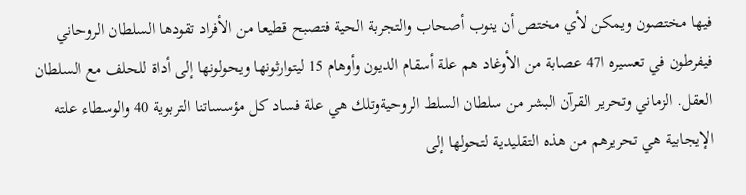فيها مختصون ويمكن لأي مختص أن ينوب أصحاب والتجربة الحية فتصبح قطيعا من الأفراد تقودها السلطان الروحاني فيفرطون في تعسيره ا47 عصابة من الأوغاد هم علة أسقام الديون وأوهام 15 ليتوارثونها ويحولونها إلى أداة للحلف مع السلطان العقل. الزماني وتحرير القرآن البشر من سلطان السلط الروحيةوتلك هي علة فساد كل مؤسساتنا التربوية 40 والوسطاء علته الإيجابية هي تحريرهم من هذه التقليدية لتحولها إلى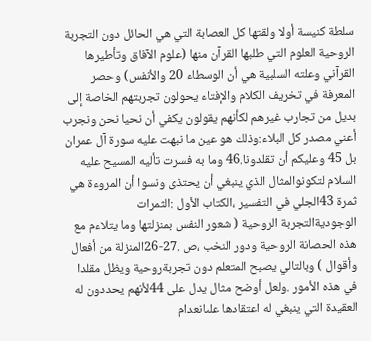سلطة كنيسة أولا ولقتها كل العصابة التي هي الحائل دون التجربة الروحية العلوم التي طلبها القرآن منها (علوم الآفاق وتأطيرها القرآني وعلته السلبية هي أن الوسطاء 20 والأنفس) وحصر المعرفة في تخريف الكلام والإفتاء يحولون تجربتهم الخاصة إلى بديل من تجارب غيرهم لكأنهم يقولون يكفي أن نحيا نحن ونجرب أعني مصدر كل البلاء:وذلك هو عين ما نبهت عليه سورة آل عمران بل 45 وعليكم أن تقلدونا.46 وما به فسرت تأليه المسيح عليه السلام لتكونوالمثال الذي ينبغي أن يحتذى ونسوا أن المروءة هي ثمرة 43الجلي في التفسير ،الكتاب الأول :الثمرات الوجوديةالتجربة الروحية ( شعور النفس بمنزلتها وما يتلاءم مع هذه الحصانة الروحية ودور النخب ،ص .27-26المنزلة من أفعال وأقوال ) وبالتالي يصبح المتعلم دون تجربةروحية ويظل مقلدا في هذه الأمور .ولعل أوضح مثال يدل على 44لأنهم يحددون له العقيدة التي ينبغي له اعتقادها علىانعدام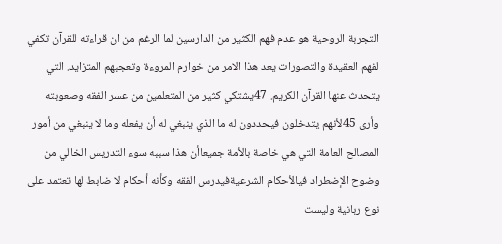التجربة الروحية هو عدم فهم الكثير من الدارسين لما الرغم من ان قراءته للقرآن تكفي لفهم العقيدة والتصورات يعد هذا الامر من خوارم المروءة وتعجبهم المتزايد. التي يتحدث عنها القرآن الكريم. 47يشتكي كثير من المتعلمين من عسر الفقه وصعوبته وأرى 45لأنهم يتدخلون فيحددون له ما الذي ينبغي له أن يفعله وما لا ينبغي من أمور المصالح العامة التي هي خاصة بالأمة جميعاأن هذا سببه سوء التدريس الخالي من وضوح الإضطراد فيالأحكام الشرعيةفيدرس الفقه وكأنه أحكام لا ضابط لها تعتمد على نوع ربانية وليست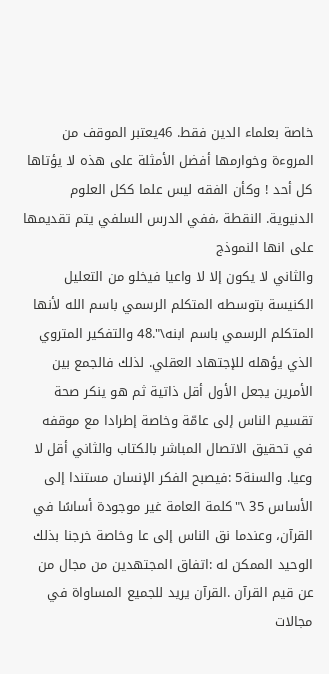خاصة بعلماء الدين فقط. 46يعتبر الموقف من المروءة وخوارمها أفضل الأمثلة على هذه لا يؤتاها كل أحد ! وكأن الفقه ليس علما ككل العلوم الدنيوية. النقطة ،ففي الدرس السلفي يتم تقديمها على انها النموذج
والثاني لا يكون إلا لا واعيا فيخلو من التعليل الكنيسة بتوسطه المتكلم الرسمي باسم الله لأنها المتكلم الرسمي باسم ابنه\".48 والتفكير المتروي الذي يؤهله للإجتهاد العقلي. لذلك فالجمع بين الأمرين يجعل الأول أقل ذاتية ثم هو ينكر صحة تقسيم الناس إلى عامّة وخاصة إطرادا مع موقفه في تحقيق الاتصال المباشر بالكتاب والثاني أقل لا وعيا. والسنة5 :فيصبح الفكر الإنسان مستندا إلى الأساس 35 \"كلمة العامة غير موجودة أساسًا في القرآن، وعندما نق الناس إلى عا وخاصة خرجنا بذلك الوحيد الممكن له :اتفاق المجتهدين من مجال من عن قيم القرآن .القرآن يريد للجميع المساواة في مجالات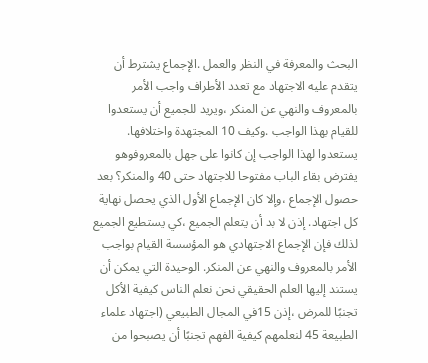البحث والمعرفة في النظر والعمل .الإجماع يشترط أن يتقدم عليه الاجتهاد مع تعدد الأطراف واجب الأمر بالمعروف والنهي عن المنكر ،ويريد للجميع أن يستعدوا للقيام بهذا الواجب .وكيف 10 المجتهدة واختلافها. يستعدوا لهذا الواجب إن كانوا على جهل بالمعروفوهو يفترض بقاء الباب مفتوحا للاجتهاد حتى 40 والمنكر؟ بعد حصول الإجماع ،وإلا كان الإجماع الأول الذي يحصل نهاية كل اجتهاد. إذن لا بد أن يتعلم الجميع ،كي يستطيع الجميع لذلك فإن الإجماع الاجتهادي هو المؤسسة القيام بواجب الأمر بالمعروف والنهي عن المنكر. الوحيدة التي يمكن أن يستند إليها العلم الحقيقي نحن نعلم الناس كيفية الأكل تجنبًا للمرض ،إذن 15في المجال الطبيعي (اجتهاد علماء الطبيعة 45 لنعلمهم كيفية الفهم تجنبًا أن يصبحوا من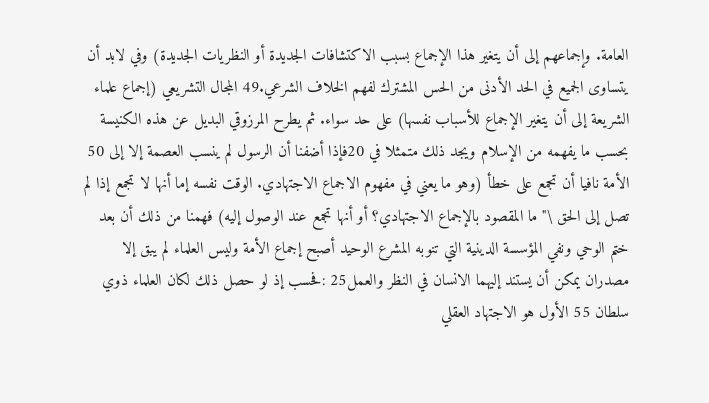العامة. وإجماعهم إلى أن يتغير هذا الإجماع بسبب الاكتشافات الجديدة أو النظريات الجديدة) وفي لابد أن يتساوى الجميع في الحد الأدنى من الحس المشترك لفهم الخلاف الشرعي.49 المجال التشريعي (إجماع علماء الشريعة إلى أن يتغير الإجماع للأسباب نفسها) على حد سواء. ثم يطرح المرزوقي البديل عن هذه الكنيسة بحسب ما يفهمه من الإسلام ويجد ذلك متمثلا في 20فإذا أضفنا أن الرسول لم ينسب العصمة إلا إلى 50 الأمة نافيا أن تجمع على خطأ (وهو ما يعني في مفهوم الاجماع الاجتهادي. الوقت نفسه إما أنها لا تجمع إذا لم تصل إلى الحق \" ما المقصود بالإجماع الاجتهادي؟ أو أنها تجمع عند الوصول إليه) فهمنا من ذلك أن بعد ختم الوحي ونفي المؤسسة الدينية التي تنوبه المشرع الوحيد أصبح إجماع الأمة وليس العلماء لم يبق إلا مصدران يمكن أن يستند إليهما الانسان في النظر والعمل25 :فحسب إذ لو حصل ذلك لكان العلماء ذوي سلطان 55 الأول هو الاجتهاد العقلي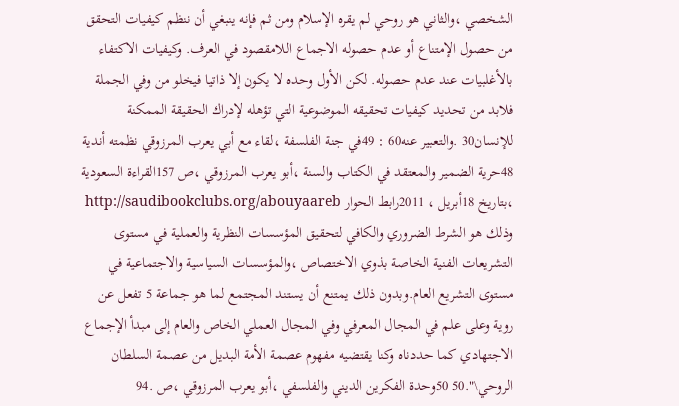الشخصي ،والثاني هو روحي لم يقره الإسلام ومن ثم فإنه ينبغي أن ننظم كيفيات التحقق من حصول الإمتناع أو عدم حصوله الاجماع اللامقصود في العرف. وكيفيات الاكتفاء بالأغلبيات عند عدم حصوله. لكن الأول وحده لا يكون إلا ذاتيا فيخلو من وفي الجملة فلابد من تحديد كيفيات تحقيقه الموضوعية التي تؤهله لإدراك الحقيقة الممكنة للإنسان30 .والتعبير عنه60 : 49في جنة الفلسفة ،لقاء مع أبي يعرب المرزوقي نظمته أندية 48حرية الضمير والمعتقد في الكتاب والسنة ،أبو يعرب المرزوقي ،ص 157القراءة السعودية ،بتاريخ 18أبريل ، 2011رابط الحوار http://saudibookclubs.org/abouyaareb
وذلك هو الشرط الضروري والكافي لتحقيق المؤسسات النظرية والعملية في مستوى التشريعات الفنية الخاصة بذوي الاختصاص ،والمؤسسات السياسية والاجتماعية في مستوى التشريع العام.وبدون ذلك يمتنع أن يستند المجتمع لما هو جماعة 5 تفعل عن روية وعلى علم في المجال المعرفي وفي المجال العملي الخاص والعام إلى مبدأ الإجماع الاجتهادي كما حددناه وكنا يقتضيه مفهوم عصمة الأمة البديل من عصمة السلطان الروحي\".50 50وحدة الفكرين الديني والفلسفي ،أبو يعرب المرزوقي ،ص .94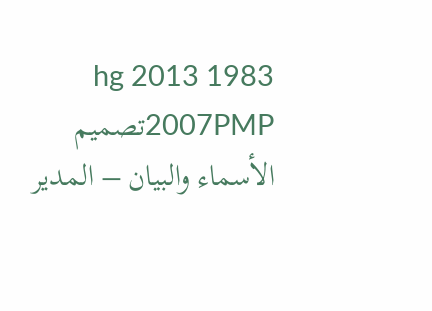1983 hg 2013 2007PMPتصميم الأسماء والبيان – المدير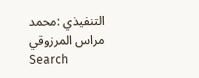التنفيذي :محمد مراس المرزوقي
Search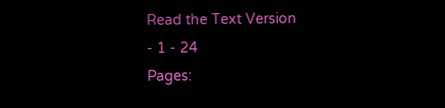Read the Text Version
- 1 - 24
Pages: